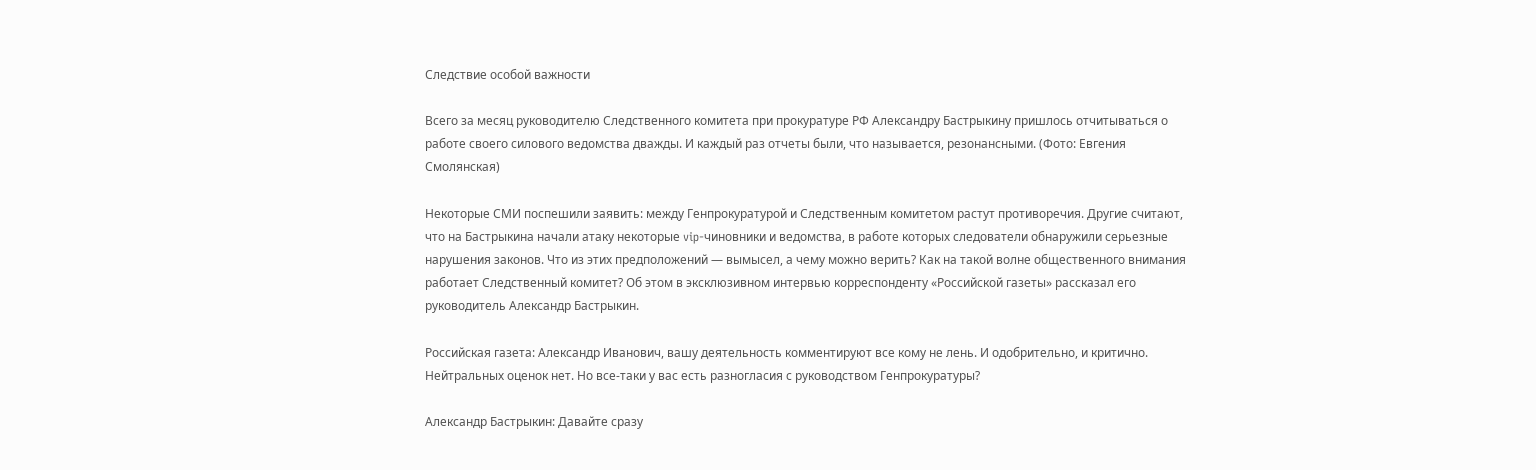Следствие особой важности

Всего за месяц руководителю Следственного комитета при прокуратуре РФ Александру Бастрыкину пришлось отчитываться о работе своего силового ведомства дважды. И каждый раз отчеты были, что называется, резонансными. (Фото: Евгения Смолянская)

Некоторые СМИ поспешили заявить: между Генпрокуратурой и Следственным комитетом растут противоречия. Другие считают, что на Бастрыкина начали атаку некоторые vip-чиновники и ведомства, в работе которых следователи обнаружили серьезные нарушения законов. Что из этих предположений — вымысел, а чему можно верить? Как на такой волне общественного внимания работает Следственный комитет? Об этом в эксклюзивном интервью корреспонденту «Российской газеты» рассказал его руководитель Александр Бастрыкин.

Российская газета: Александр Иванович, вашу деятельность комментируют все кому не лень. И одобрительно, и критично. Нейтральных оценок нет. Но все-таки у вас есть разногласия с руководством Генпрокуратуры?

Александр Бастрыкин: Давайте сразу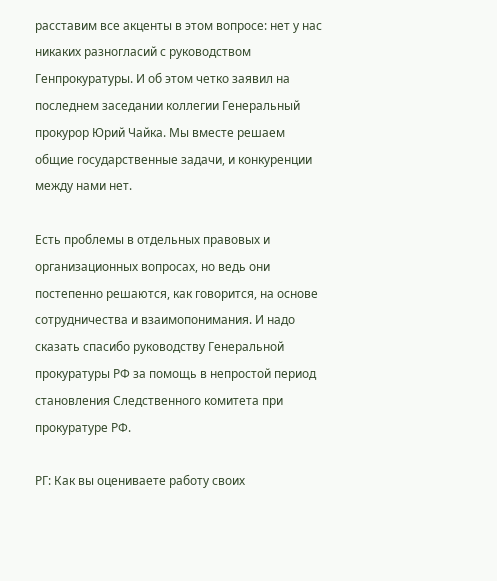расставим все акценты в этом вопросе: нет у нас никаких разногласий с руководством Генпрокуратуры. И об этом четко заявил на последнем заседании коллегии Генеральный прокурор Юрий Чайка. Мы вместе решаем общие государственные задачи, и конкуренции между нами нет.

Есть проблемы в отдельных правовых и организационных вопросах, но ведь они постепенно решаются, как говорится, на основе сотрудничества и взаимопонимания. И надо сказать спасибо руководству Генеральной прокуратуры РФ за помощь в непростой период становления Следственного комитета при прокуратуре РФ.

РГ: Как вы оцениваете работу своих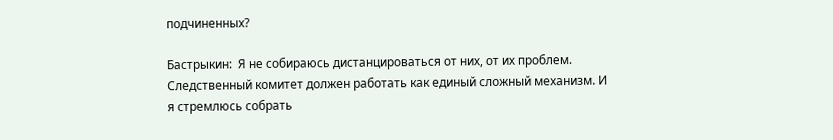подчиненных?

Бастрыкин:  Я не собираюсь дистанцироваться от них, от их проблем. Следственный комитет должен работать как единый сложный механизм. И я стремлюсь собрать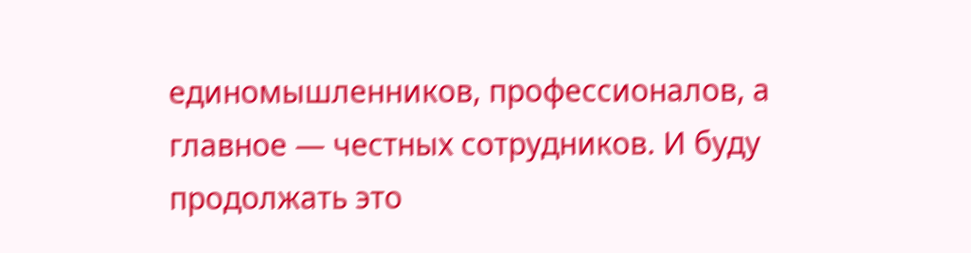единомышленников, профессионалов, а главное — честных сотрудников. И буду продолжать это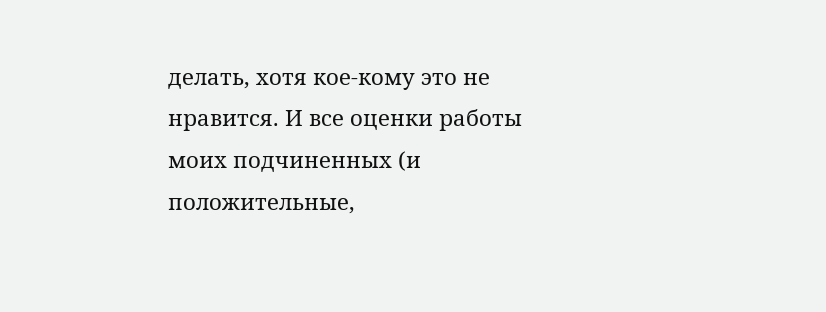делать, хотя кое-кому это не нравится. И все оценки работы моих подчиненных (и положительные,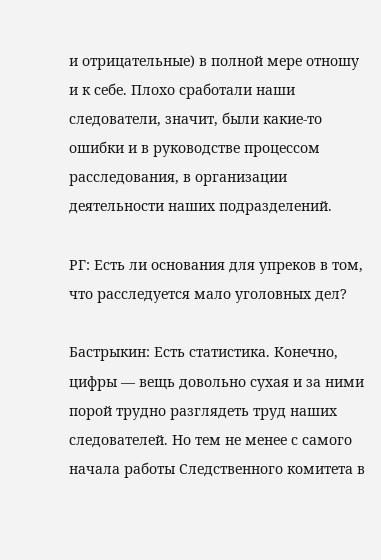и отрицательные) в полной мере отношу и к себе. Плохо сработали наши следователи, значит, были какие-то ошибки и в руководстве процессом расследования, в организации деятельности наших подразделений.

РГ: Есть ли основания для упреков в том, что расследуется мало уголовных дел?

Бастрыкин: Есть статистика. Конечно, цифры — вещь довольно сухая и за ними порой трудно разглядеть труд наших следователей. Но тем не менее с самого начала работы Следственного комитета в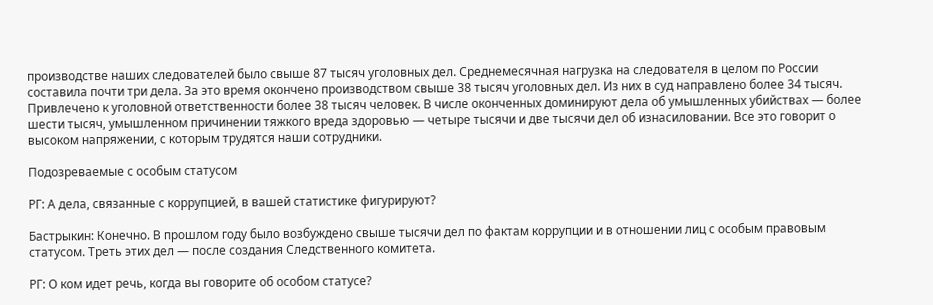производстве наших следователей было свыше 87 тысяч уголовных дел. Среднемесячная нагрузка на следователя в целом по России составила почти три дела. За это время окончено производством свыше 38 тысяч уголовных дел. Из них в суд направлено более 34 тысяч. Привлечено к уголовной ответственности более 38 тысяч человек. В числе оконченных доминируют дела об умышленных убийствах — более шести тысяч, умышленном причинении тяжкого вреда здоровью — четыре тысячи и две тысячи дел об изнасиловании. Все это говорит о высоком напряжении, с которым трудятся наши сотрудники.

Подозреваемые с особым статусом

РГ: А дела, связанные с коррупцией, в вашей статистике фигурируют?

Бастрыкин: Конечно. В прошлом году было возбуждено свыше тысячи дел по фактам коррупции и в отношении лиц с особым правовым статусом. Треть этих дел — после создания Следственного комитета.

РГ: О ком идет речь, когда вы говорите об особом статусе?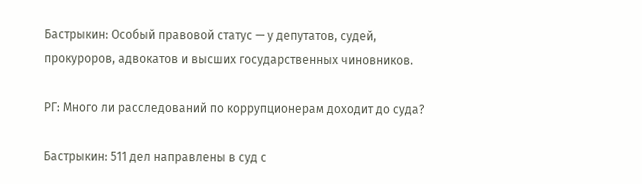Бастрыкин: Особый правовой статус — у депутатов, судей, прокуроров, адвокатов и высших государственных чиновников.

РГ: Много ли расследований по коррупционерам доходит до суда?

Бастрыкин: 511 дел направлены в суд с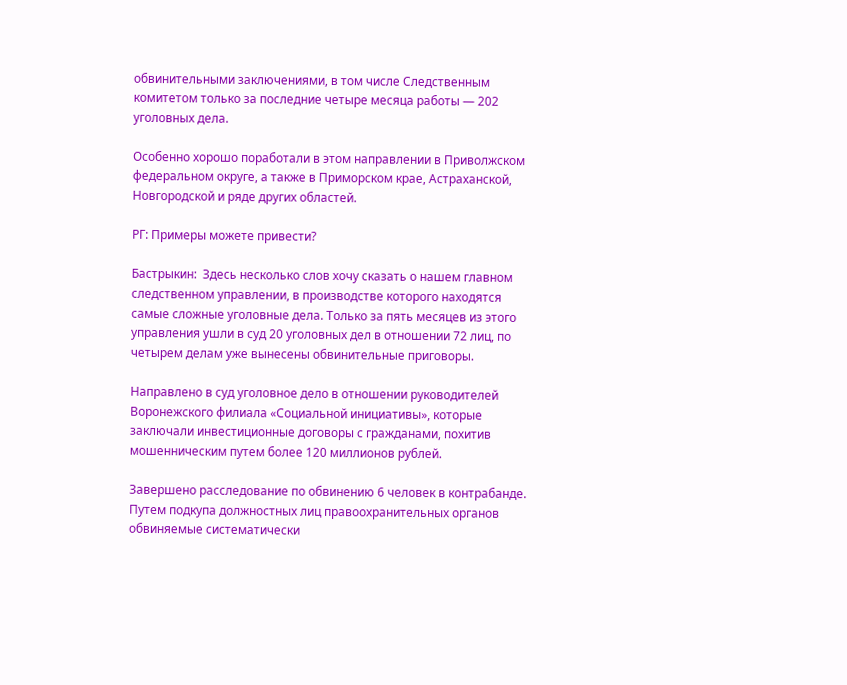обвинительными заключениями, в том числе Следственным комитетом только за последние четыре месяца работы — 202 уголовных дела.

Особенно хорошо поработали в этом направлении в Приволжском федеральном округе, а также в Приморском крае, Астраханской, Новгородской и ряде других областей.

РГ: Примеры можете привести?

Бастрыкин:  Здесь несколько слов хочу сказать о нашем главном следственном управлении, в производстве которого находятся самые сложные уголовные дела. Только за пять месяцев из этого управления ушли в суд 20 уголовных дел в отношении 72 лиц, по четырем делам уже вынесены обвинительные приговоры.

Направлено в суд уголовное дело в отношении руководителей Воронежского филиала «Социальной инициативы», которые заключали инвестиционные договоры с гражданами, похитив мошенническим путем более 120 миллионов рублей.

Завершено расследование по обвинению 6 человек в контрабанде. Путем подкупа должностных лиц правоохранительных органов обвиняемые систематически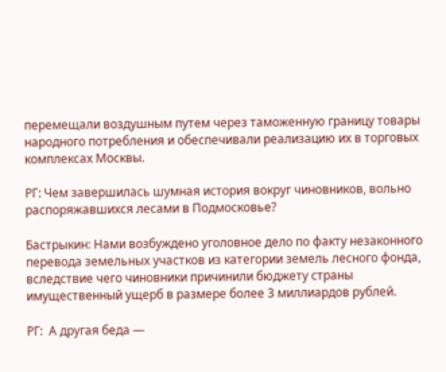перемещали воздушным путем через таможенную границу товары народного потребления и обеспечивали реализацию их в торговых комплексах Москвы.

РГ: Чем завершилась шумная история вокруг чиновников, вольно распоряжавшихся лесами в Подмосковье?

Бастрыкин: Нами возбуждено уголовное дело по факту незаконного перевода земельных участков из категории земель лесного фонда, вследствие чего чиновники причинили бюджету страны имущественный ущерб в размере более 3 миллиардов рублей.

РГ:  А другая беда —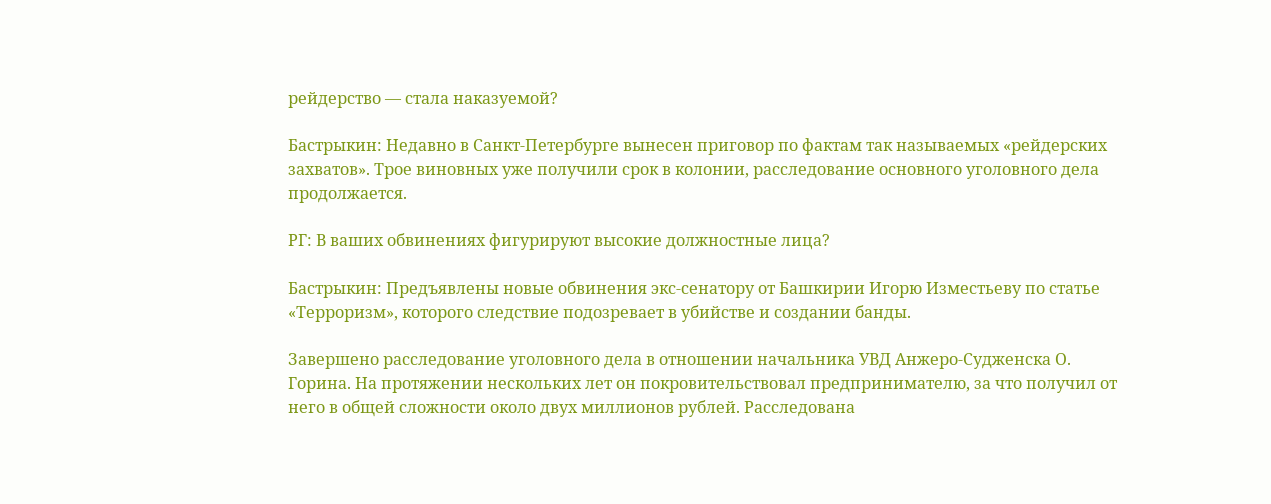рейдерство — стала наказуемой?

Бастрыкин: Недавно в Санкт-Петербурге вынесен приговор по фактам так называемых «рейдерских захватов». Трое виновных уже получили срок в колонии, расследование основного уголовного дела продолжается.

РГ: В ваших обвинениях фигурируют высокие должностные лица?

Бастрыкин: Предъявлены новые обвинения экс-сенатору от Башкирии Игорю Изместьеву по статье «Терроризм», которого следствие подозревает в убийстве и создании банды.

Завершено расследование уголовного дела в отношении начальника УВД Анжеро-Судженска О. Горина. На протяжении нескольких лет он покровительствовал предпринимателю, за что получил от него в общей сложности около двух миллионов рублей. Расследована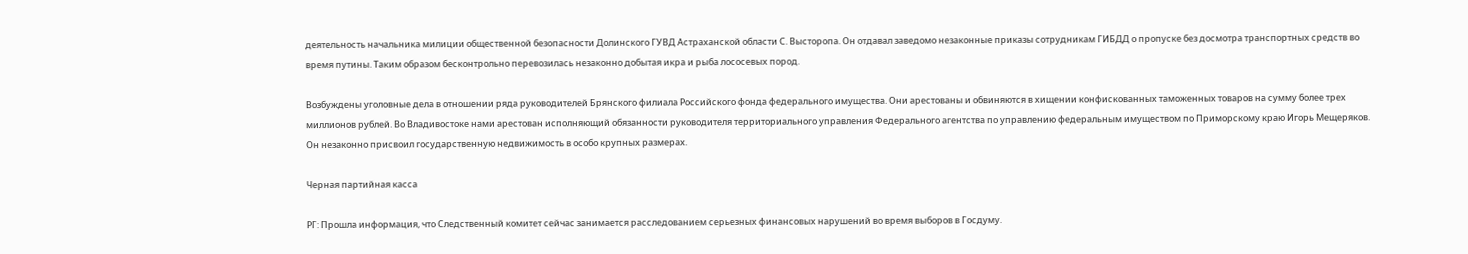деятельность начальника милиции общественной безопасности Долинского ГУВД Астраханской области С. Высторопа. Он отдавал заведомо незаконные приказы сотрудникам ГИБДД о пропуске без досмотра транспортных средств во время путины. Таким образом бесконтрольно перевозилась незаконно добытая икра и рыба лососевых пород.

Возбуждены уголовные дела в отношении ряда руководителей Брянского филиала Российского фонда федерального имущества. Они арестованы и обвиняются в хищении конфискованных таможенных товаров на сумму более трех миллионов рублей. Во Владивостоке нами арестован исполняющий обязанности руководителя территориального управления Федерального агентства по управлению федеральным имуществом по Приморскому краю Игорь Мещеряков. Он незаконно присвоил государственную недвижимость в особо крупных размерах.

Черная партийная касса

РГ: Прошла информация, что Следственный комитет сейчас занимается расследованием серьезных финансовых нарушений во время выборов в Госдуму.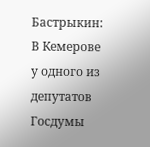Бастрыкин: В Кемерове у одного из депутатов Госдумы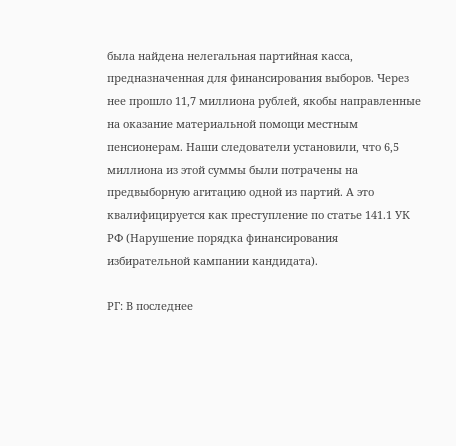была найдена нелегальная партийная касса, предназначенная для финансирования выборов. Через нее прошло 11,7 миллиона рублей, якобы направленные на оказание материальной помощи местным пенсионерам. Наши следователи установили, что 6,5 миллиона из этой суммы были потрачены на предвыборную агитацию одной из партий. А это квалифицируется как преступление по статье 141.1 УК РФ (Нарушение порядка финансирования избирательной кампании кандидата).

РГ: В последнее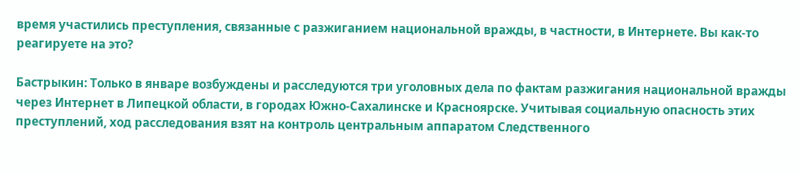время участились преступления, связанные с разжиганием национальной вражды, в частности, в Интернете. Вы как-то реагируете на это?

Бастрыкин: Только в январе возбуждены и расследуются три уголовных дела по фактам разжигания национальной вражды через Интернет в Липецкой области, в городах Южно-Сахалинске и Красноярске. Учитывая социальную опасность этих преступлений, ход расследования взят на контроль центральным аппаратом Следственного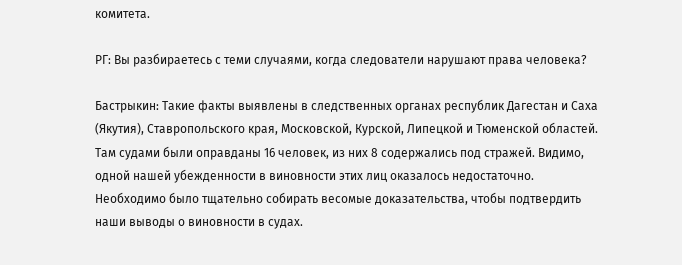комитета.

РГ: Вы разбираетесь с теми случаями, когда следователи нарушают права человека?

Бастрыкин: Такие факты выявлены в следственных органах республик Дагестан и Саха (Якутия), Ставропольского края, Московской, Курской, Липецкой и Тюменской областей. Там судами были оправданы 16 человек, из них 8 содержались под стражей. Видимо, одной нашей убежденности в виновности этих лиц оказалось недостаточно. Необходимо было тщательно собирать весомые доказательства, чтобы подтвердить наши выводы о виновности в судах.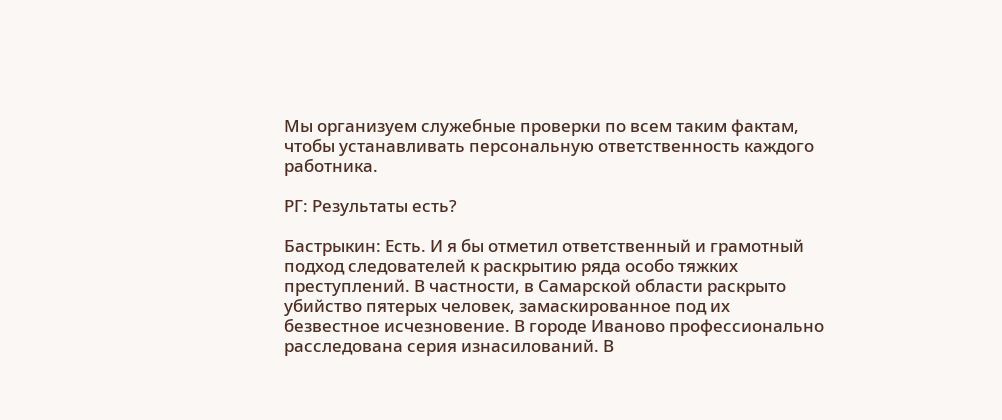Мы организуем служебные проверки по всем таким фактам, чтобы устанавливать персональную ответственность каждого работника.

РГ: Результаты есть?

Бастрыкин: Есть. И я бы отметил ответственный и грамотный подход следователей к раскрытию ряда особо тяжких преступлений. В частности, в Самарской области раскрыто убийство пятерых человек, замаскированное под их безвестное исчезновение. В городе Иваново профессионально расследована серия изнасилований. В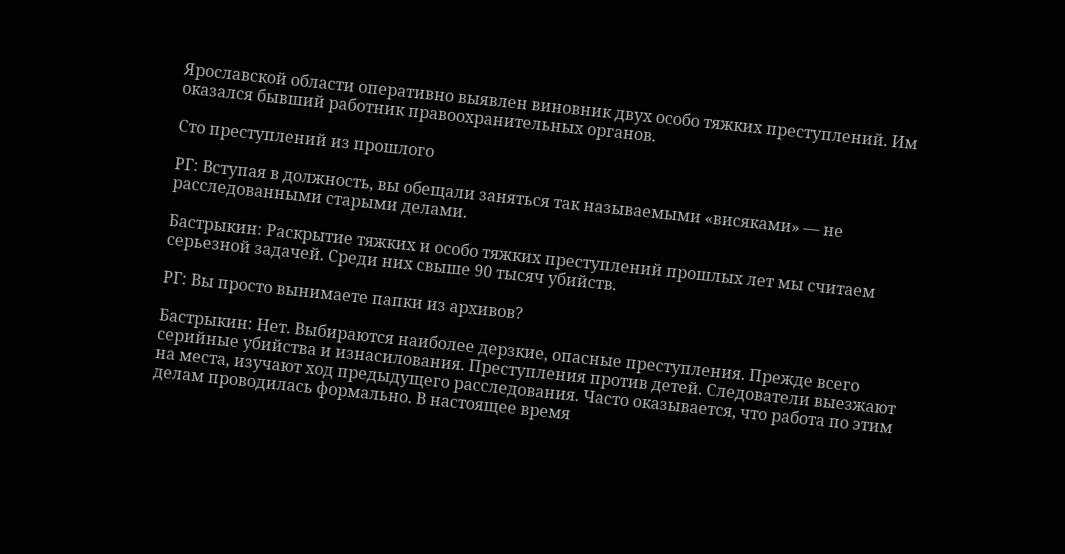Ярославской области оперативно выявлен виновник двух особо тяжких преступлений. Им оказался бывший работник правоохранительных органов.

Сто преступлений из прошлого

РГ: Вступая в должность, вы обещали заняться так называемыми «висяками» — не расследованными старыми делами.

Бастрыкин: Раскрытие тяжких и особо тяжких преступлений прошлых лет мы считаем серьезной задачей. Среди них свыше 90 тысяч убийств.

РГ: Вы просто вынимаете папки из архивов?

Бастрыкин: Нет. Выбираются наиболее дерзкие, опасные преступления. Прежде всего серийные убийства и изнасилования. Преступления против детей. Следователи выезжают на места, изучают ход предыдущего расследования. Часто оказывается, что работа по этим делам проводилась формально. В настоящее время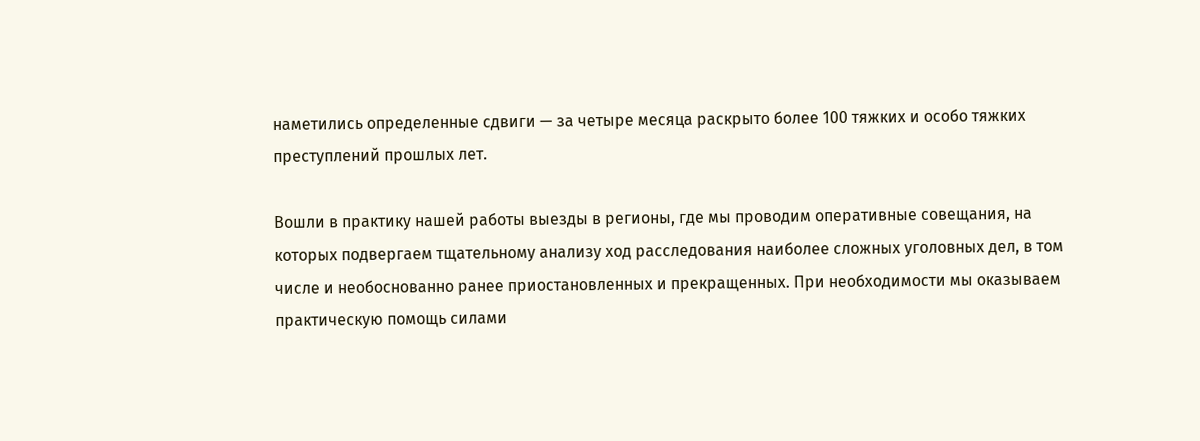наметились определенные сдвиги — за четыре месяца раскрыто более 100 тяжких и особо тяжких преступлений прошлых лет.

Вошли в практику нашей работы выезды в регионы, где мы проводим оперативные совещания, на которых подвергаем тщательному анализу ход расследования наиболее сложных уголовных дел, в том числе и необоснованно ранее приостановленных и прекращенных. При необходимости мы оказываем практическую помощь силами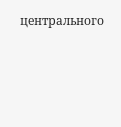центрального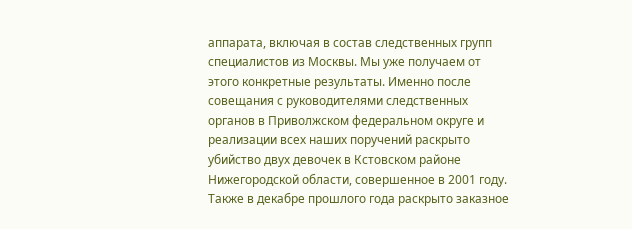аппарата, включая в состав следственных групп специалистов из Москвы. Мы уже получаем от этого конкретные результаты. Именно после совещания с руководителями следственных органов в Приволжском федеральном округе и реализации всех наших поручений раскрыто убийство двух девочек в Кстовском районе Нижегородской области, совершенное в 2001 году. Также в декабре прошлого года раскрыто заказное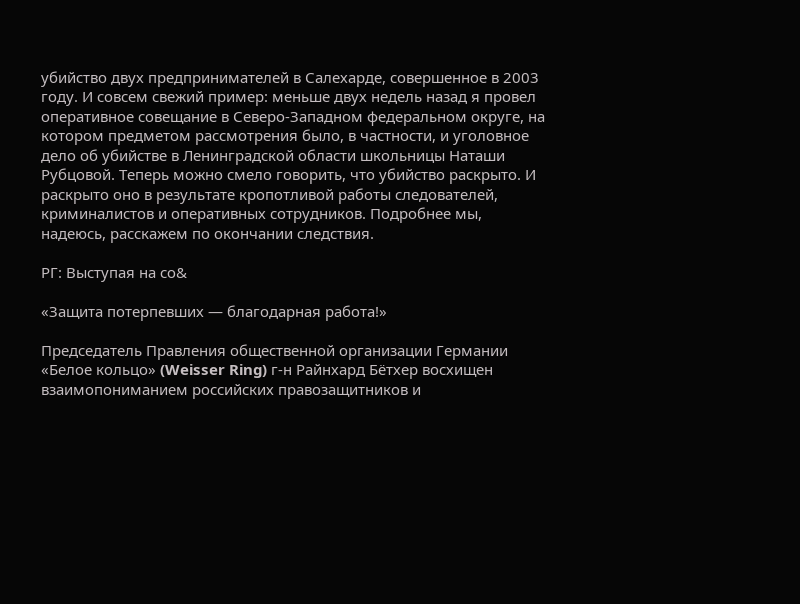убийство двух предпринимателей в Салехарде, совершенное в 2003 году. И совсем свежий пример: меньше двух недель назад я провел оперативное совещание в Северо-Западном федеральном округе, на котором предметом рассмотрения было, в частности, и уголовное дело об убийстве в Ленинградской области школьницы Наташи Рубцовой. Теперь можно смело говорить, что убийство раскрыто. И раскрыто оно в результате кропотливой работы следователей, криминалистов и оперативных сотрудников. Подробнее мы, надеюсь, расскажем по окончании следствия.

РГ: Выступая на со&

«Защита потерпевших — благодарная работа!»

Председатель Правления общественной организации Германии «Белое кольцо» (Weisser Ring) г-н Райнхард Бётхер восхищен взаимопониманием российских правозащитников и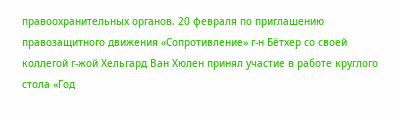правоохранительных органов. 20 февраля по приглашению правозащитного движения «Сопротивление» г-н Бётхер со своей коллегой г-жой Хельгард Ван Хюлен принял участие в работе круглого стола «Год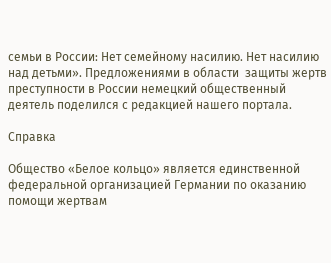семьи в России: Нет семейному насилию. Нет насилию над детьми». Предложениями в области  защиты жертв преступности в России немецкий общественный деятель поделился с редакцией нашего портала.

Справка

Общество «Белое кольцо» является единственной федеральной организацией Германии по оказанию помощи жертвам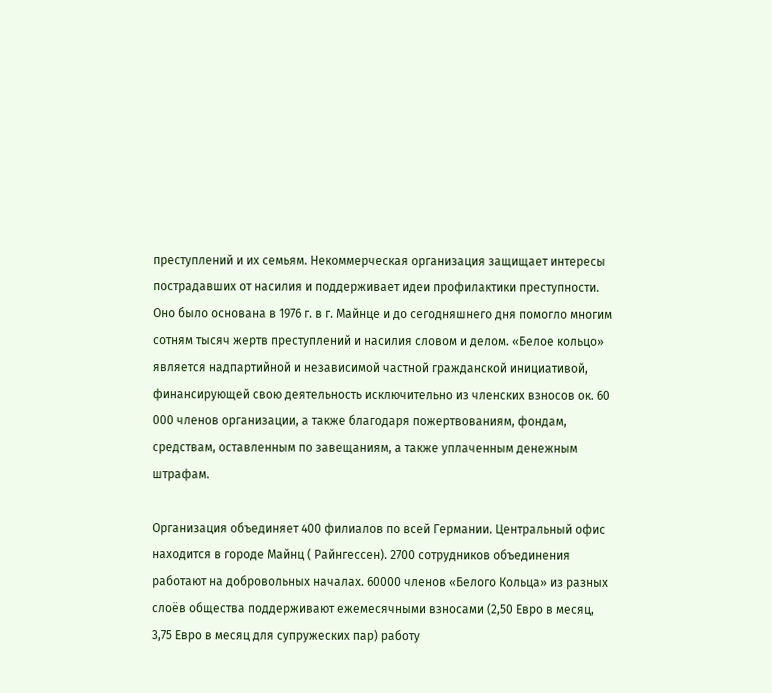преступлений и их семьям. Некоммерческая организация защищает интересы пострадавших от насилия и поддерживает идеи профилактики преступности. Оно было основана в 1976 г. в г. Майнце и до сегодняшнего дня помогло многим сотням тысяч жертв преступлений и насилия словом и делом. «Белое кольцо» является надпартийной и независимой частной гражданской инициативой, финансирующей свою деятельность исключительно из членских взносов ок. 60 000 членов организации, а также благодаря пожертвованиям, фондам, средствам, оставленным по завещаниям, а также уплаченным денежным штрафам.

Организация объединяет 400 филиалoв по всей Германии. Центральный офис находится в городе Майнц ( Райнгессен). 2700 сотрудников объединения работают на добровольных началах. 60000 членов «Белого Кольца» из разных слоёв общества поддерживают ежемесячными взносами (2,50 Евро в месяц, 3,75 Евро в месяц для супружеских пар) работу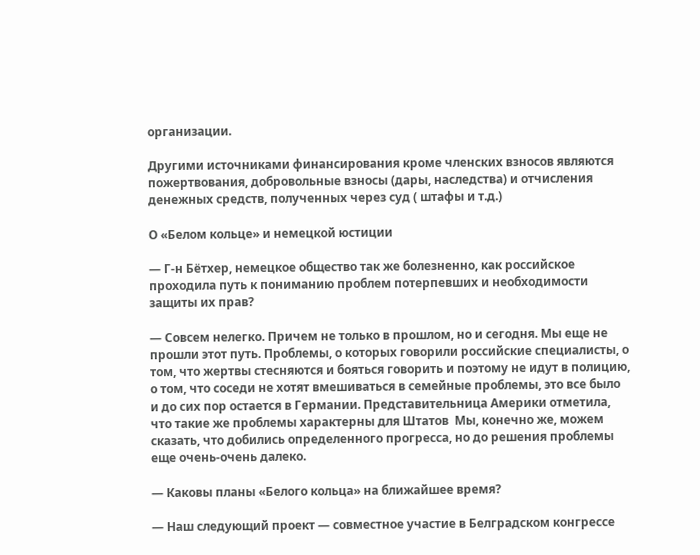организации.

Другими источниками финансирования кроме членских взносов являются пожертвования, добровольные взносы (дары, наследствa) и отчисления денежных средств, полученных через суд ( штафы и т.д.)

О «Белом кольце» и немецкой юстиции

— Г-н Бётхер, немецкое общество так же болезненно, как российское проходила путь к пониманию проблем потерпевших и необходимости защиты их прав?

— Совсем нелегко. Причем не только в прошлом, но и сегодня. Мы еще не прошли этот путь. Проблемы, о которых говорили российские специалисты, о том, что жертвы стесняются и бояться говорить и поэтому не идут в полицию, о том, что соседи не хотят вмешиваться в семейные проблемы, это все было и до сих пор остается в Германии. Представительница Америки отметила, что такие же проблемы характерны для Штатов  Мы, конечно же, можем сказать, что добились определенного прогресса, но до решения проблемы еще очень-очень далеко.

— Каковы планы «Белого кольца» на ближайшее время?

— Наш следующий проект — совместное участие в Белградском конгрессе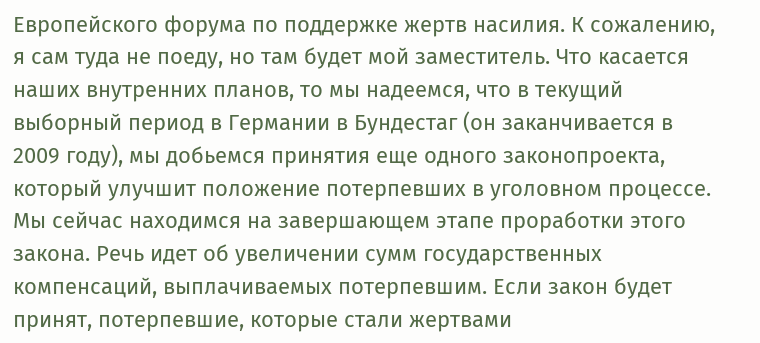Европейского форума по поддержке жертв насилия. К сожалению, я сам туда не поеду, но там будет мой заместитель. Что касается наших внутренних планов, то мы надеемся, что в текущий выборный период в Германии в Бундестаг (он заканчивается в 2009 году), мы добьемся принятия еще одного законопроекта, который улучшит положение потерпевших в уголовном процессе. Мы сейчас находимся на завершающем этапе проработки этого закона. Речь идет об увеличении сумм государственных компенсаций, выплачиваемых потерпевшим. Если закон будет принят, потерпевшие, которые стали жертвами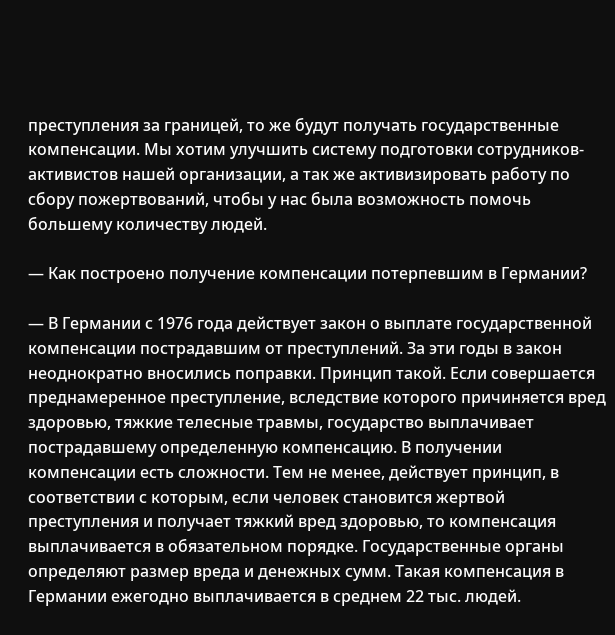преступления за границей, то же будут получать государственные компенсации. Мы хотим улучшить систему подготовки сотрудников-активистов нашей организации, а так же активизировать работу по сбору пожертвований, чтобы у нас была возможность помочь большему количеству людей.

— Как построено получение компенсации потерпевшим в Германии?

— В Германии с 1976 года действует закон о выплате государственной компенсации пострадавшим от преступлений. За эти годы в закон неоднократно вносились поправки. Принцип такой. Если совершается преднамеренное преступление, вследствие которого причиняется вред здоровью, тяжкие телесные травмы, государство выплачивает пострадавшему определенную компенсацию. В получении компенсации есть сложности. Тем не менее, действует принцип, в соответствии с которым, если человек становится жертвой преступления и получает тяжкий вред здоровью, то компенсация выплачивается в обязательном порядке. Государственные органы определяют размер вреда и денежных сумм. Такая компенсация в Германии ежегодно выплачивается в среднем 22 тыс. людей.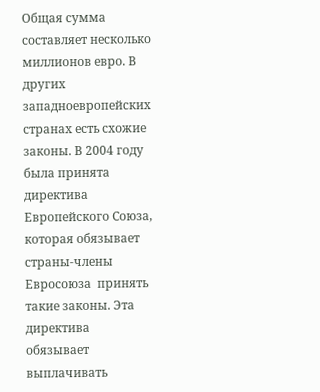Общая сумма составляет несколько миллионов евро. В других западноевропейских странах есть схожие законы. В 2004 году была принята директива Европейского Союза, которая обязывает страны-члены Евросоюза  принять такие законы. Эта директива обязывает выплачивать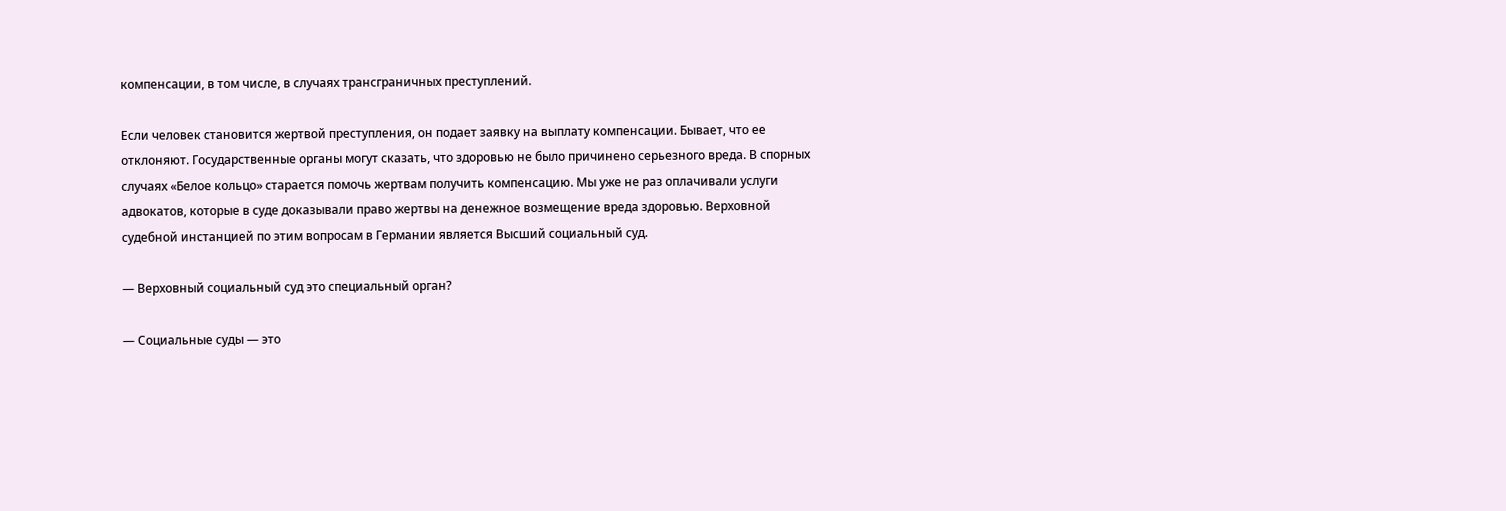компенсации, в том числе, в случаях трансграничных преступлений.

Если человек становится жертвой преступления, он подает заявку на выплату компенсации. Бывает, что ее отклоняют. Государственные органы могут сказать, что здоровью не было причинено серьезного вреда. В спорных случаях «Белое кольцо» старается помочь жертвам получить компенсацию. Мы уже не раз оплачивали услуги адвокатов, которые в суде доказывали право жертвы на денежное возмещение вреда здоровью. Верховной судебной инстанцией по этим вопросам в Германии является Высший социальный суд.

— Верховный социальный суд это специальный орган?

— Социальные суды — это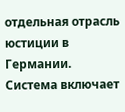отдельная отрасль юстиции в Германии. Система включает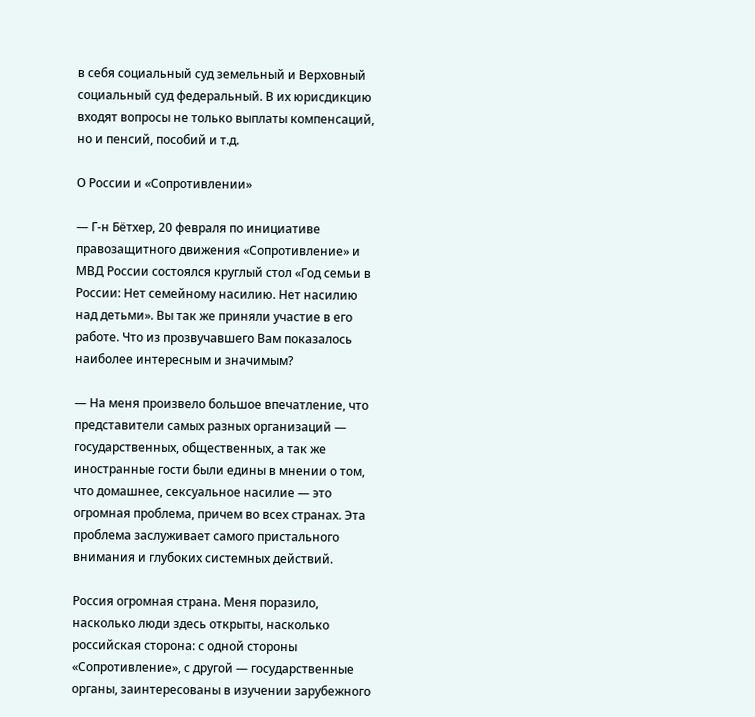в себя социальный суд земельный и Верховный социальный суд федеральный. В их юрисдикцию входят вопросы не только выплаты компенсаций, но и пенсий, пособий и т.д.

О России и «Сопротивлении»

— Г-н Бётхер, 20 февраля по инициативе правозащитного движения «Сопротивление» и МВД России состоялся круглый стол «Год семьи в России: Нет семейному насилию. Нет насилию над детьми». Вы так же приняли участие в его работе. Что из прозвучавшего Вам показалось наиболее интересным и значимым?

— На меня произвело большое впечатление, что представители самых разных организаций — государственных, общественных, а так же иностранные гости были едины в мнении о том, что домашнее, сексуальное насилие — это огромная проблема, причем во всех странах. Эта проблема заслуживает самого пристального внимания и глубоких системных действий.

Россия огромная страна. Меня поразило, насколько люди здесь открыты, насколько российская сторона: с одной стороны «Сопротивление», с другой — государственные органы, заинтересованы в изучении зарубежного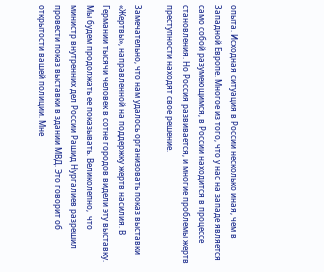опыта. Исходная ситуация в России несколько иная, чем в Западной Европе. Многое из того, что у нас на западе является само собой разумеющимся, в России находится в процессе становления. Но Россия развивается, и многие проблемы жертв преступности находят свое решение.

Замечательно, что нам удалось организовать показ выставки «Жертвы», направленной на поддержку жертв насилия. В Германии тысячи человек в сотне городов видели эту выставку. Мы будем продолжать ее показывать. Великолепно,  что министр внутренних дел России Рашид Нургалиев разрешил провести показ выставки в здании МВД. Это говорит об открытости вашей полиции. Мне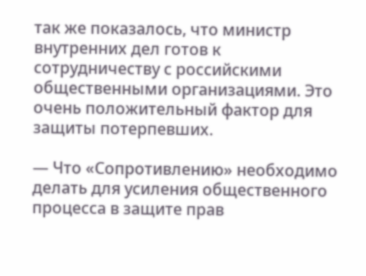так же показалось, что министр внутренних дел готов к сотрудничеству с российскими общественными организациями. Это очень положительный фактор для защиты потерпевших.

— Что «Сопротивлению» необходимо делать для усиления общественного процесса в защите прав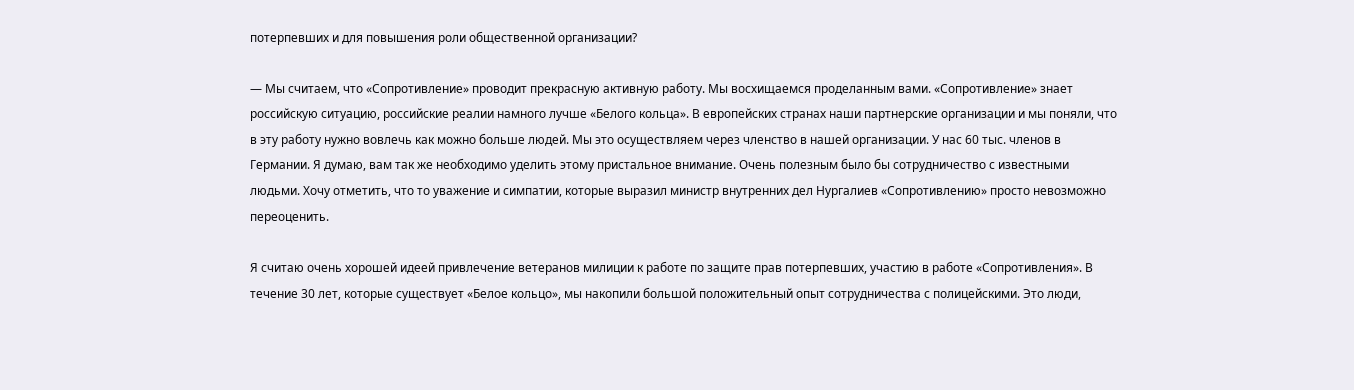потерпевших и для повышения роли общественной организации?

— Мы считаем, что «Сопротивление» проводит прекрасную активную работу. Мы восхищаемся проделанным вами. «Сопротивление» знает российскую ситуацию, российские реалии намного лучше «Белого кольца». В европейских странах наши партнерские организации и мы поняли, что в эту работу нужно вовлечь как можно больше людей. Мы это осуществляем через членство в нашей организации. У нас 60 тыс. членов в Германии. Я думаю, вам так же необходимо уделить этому пристальное внимание. Очень полезным было бы сотрудничество с известными людьми. Хочу отметить, что то уважение и симпатии, которые выразил министр внутренних дел Нургалиев «Сопротивлению» просто невозможно переоценить.

Я считаю очень хорошей идеей привлечение ветеранов милиции к работе по защите прав потерпевших, участию в работе «Сопротивления». В течение 30 лет, которые существует «Белое кольцо», мы накопили большой положительный опыт сотрудничества с полицейскими. Это люди,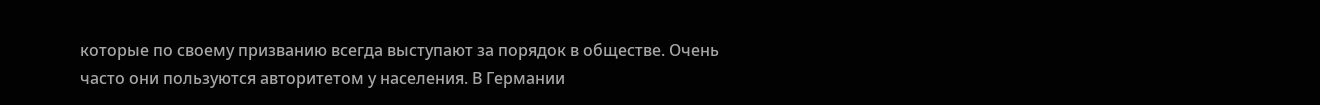которые по своему призванию всегда выступают за порядок в обществе. Очень часто они пользуются авторитетом у населения. В Германии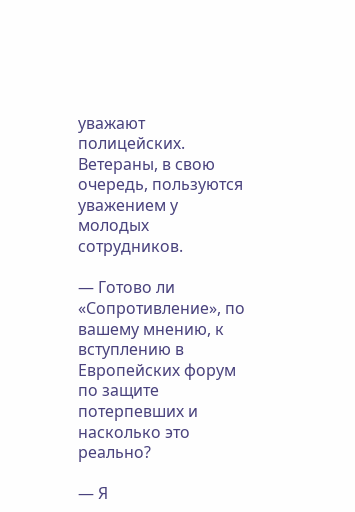уважают полицейских. Ветераны, в свою очередь, пользуются уважением у молодых сотрудников.

— Готово ли «Сопротивление», по вашему мнению, к вступлению в Европейских форум по защите потерпевших и насколько это реально?

— Я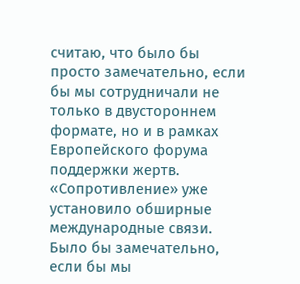считаю, что было бы просто замечательно, если бы мы сотрудничали не только в двустороннем формате, но и в рамках Европейского форума поддержки жертв. «Сопротивление» уже установило обширные международные связи. Было бы замечательно, если бы мы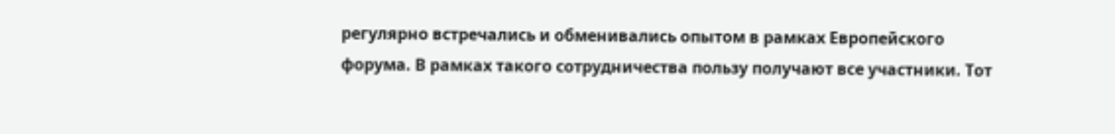регулярно встречались и обменивались опытом в рамках Европейского форума. В рамках такого сотрудничества пользу получают все участники. Тот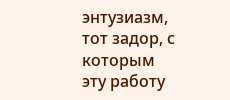энтузиазм, тот задор, с которым эту работу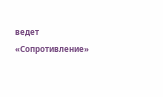ведет «Сопротивление»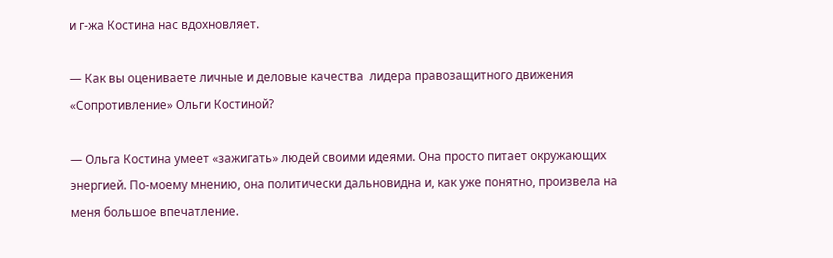и г-жа Костина нас вдохновляет.

— Как вы оцениваете личные и деловые качества  лидера правозащитного движения «Сопротивление» Ольги Костиной?

— Ольга Костина умеет «зажигать» людей своими идеями. Она просто питает окружающих энергией. По-моему мнению, она политически дальновидна и, как уже понятно, произвела на меня большое впечатление.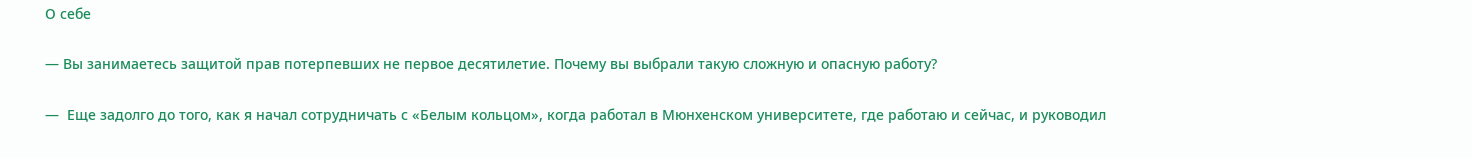О себе

— Вы занимаетесь защитой прав потерпевших не первое десятилетие. Почему вы выбрали такую сложную и опасную работу?

—  Еще задолго до того, как я начал сотрудничать с «Белым кольцом», когда работал в Мюнхенском университете, где работаю и сейчас, и руководил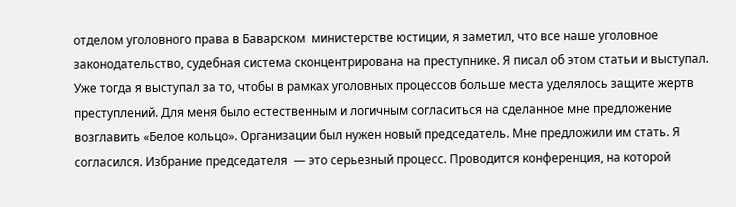отделом уголовного права в Баварском  министерстве юстиции, я заметил, что все наше уголовное законодательство, судебная система сконцентрирована на преступнике. Я писал об этом статьи и выступал. Уже тогда я выступал за то, чтобы в рамках уголовных процессов больше места уделялось защите жертв преступлений. Для меня было естественным и логичным согласиться на сделанное мне предложение возглавить «Белое кольцо». Организации был нужен новый председатель. Мне предложили им стать. Я согласился. Избрание председателя  — это серьезный процесс. Проводится конференция, на которой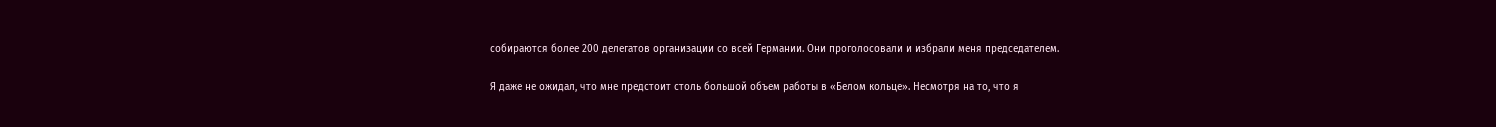собираются более 200 делегатов организации со всей Германии. Они проголосовали и избрали меня председателем.

Я даже не ожидал, что мне предстоит столь большой объем работы в «Белом кольце». Несмотря на то, что я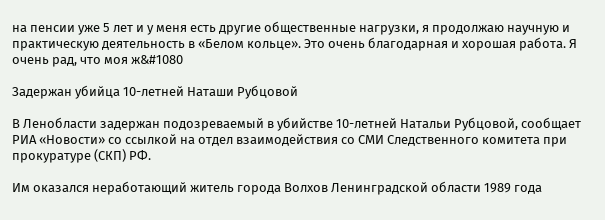на пенсии уже 5 лет и у меня есть другие общественные нагрузки, я продолжаю научную и практическую деятельность в «Белом кольце». Это очень благодарная и хорошая работа. Я очень рад, что моя ж&#1080

Задержан убийца 10-летней Наташи Рубцовой

В Ленобласти задержан подозреваемый в убийстве 10-летней Натальи Рубцовой, сообщает РИА «Новости» со ссылкой на отдел взаимодействия со СМИ Следственного комитета при прокуратуре (СКП) РФ.

Им оказался неработающий житель города Волхов Ленинградской области 1989 года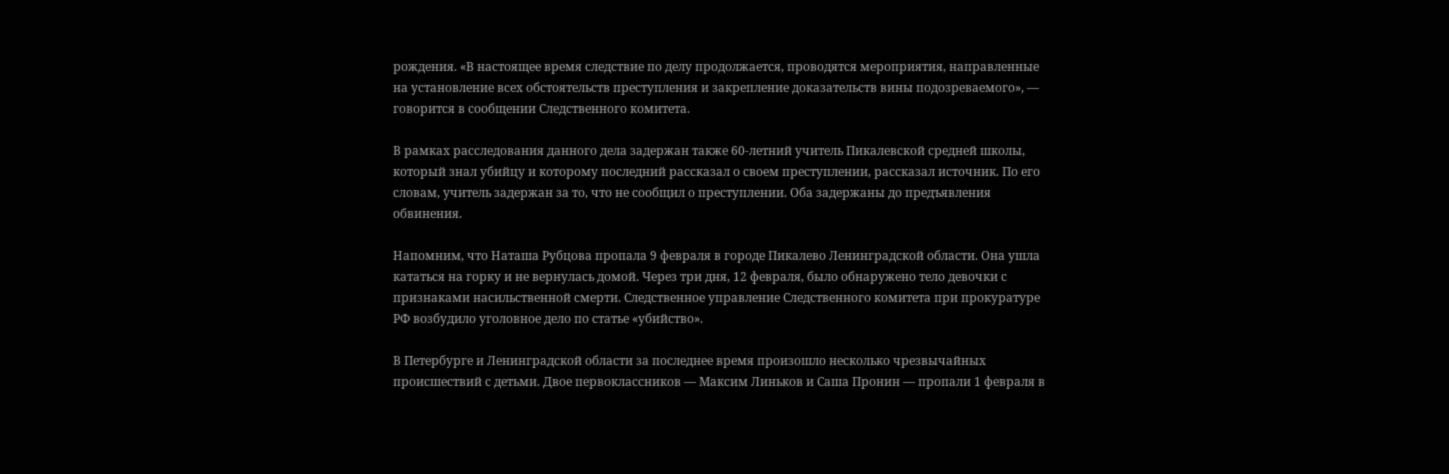рождения. «В настоящее время следствие по делу продолжается, проводятся мероприятия, направленные на установление всех обстоятельств преступления и закрепление доказательств вины подозреваемого», — говорится в сообщении Следственного комитета.

В рамках расследования данного дела задержан также 60-летний учитель Пикалевской средней школы, который знал убийцу и которому последний рассказал о своем преступлении, рассказал источник. По его словам, учитель задержан за то, что не сообщил о преступлении. Оба задержаны до предъявления обвинения.

Напомним, что Наташа Рубцова пропала 9 февраля в городе Пикалево Ленинградской области. Она ушла кататься на горку и не вернулась домой. Через три дня, 12 февраля, было обнаружено тело девочки с признаками насильственной смерти. Следственное управление Следственного комитета при прокуратуре РФ возбудило уголовное дело по статье «убийство».

В Петербурге и Ленинградской области за последнее время произошло несколько чрезвычайных происшествий с детьми. Двое первоклассников — Максим Линьков и Саша Пронин — пропали 1 февраля в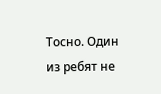Тосно. Один из ребят не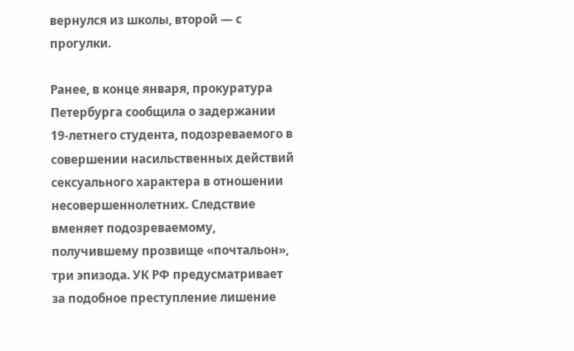вернулся из школы, второй — с прогулки.

Ранее, в конце января, прокуратура Петербурга сообщила о задержании 19-летнего студента, подозреваемого в совершении насильственных действий сексуального характера в отношении несовершеннолетних. Следствие вменяет подозреваемому, получившему прозвище «почтальон», три эпизода. УК РФ предусматривает за подобное преступление лишение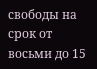свободы на срок от восьми до 15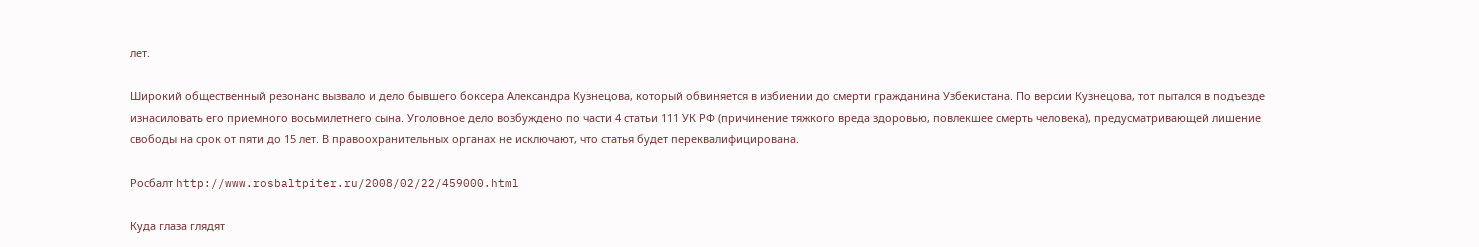лет.

Широкий общественный резонанс вызвало и дело бывшего боксера Александра Кузнецова, который обвиняется в избиении до смерти гражданина Узбекистана. По версии Кузнецова, тот пытался в подъезде изнасиловать его приемного восьмилетнего сына. Уголовное дело возбуждено по части 4 статьи 111 УК РФ (причинение тяжкого вреда здоровью, повлекшее смерть человека), предусматривающей лишение свободы на срок от пяти до 15 лет. В правоохранительных органах не исключают, что статья будет переквалифицирована.

Росбалт http://www.rosbaltpiter.ru/2008/02/22/459000.html

Куда глаза глядят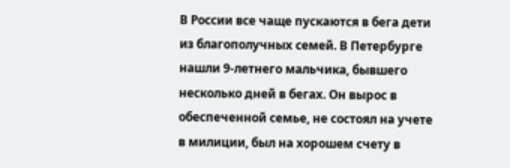В России все чаще пускаются в бега дети из благополучных семей. В Петербурге нашли 9-летнего мальчика, бывшего несколько дней в бегах. Он вырос в обеспеченной семье, не состоял на учете в милиции, был на хорошем счету в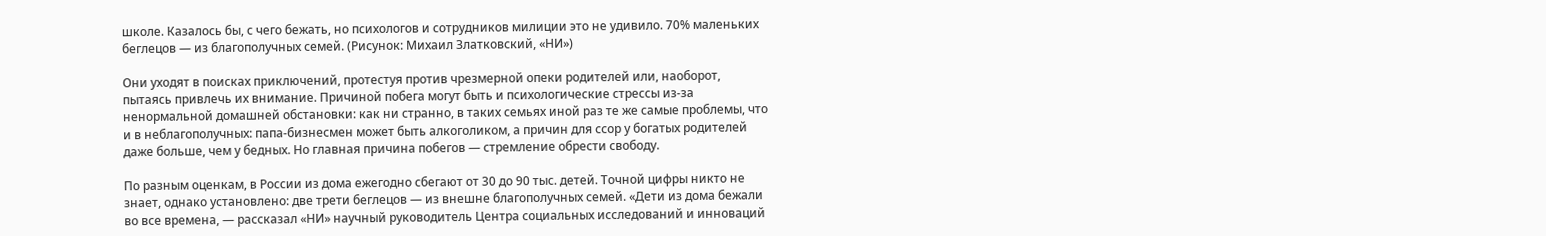школе. Казалось бы, с чего бежать, но психологов и сотрудников милиции это не удивило. 70% маленьких беглецов — из благополучных семей. (Рисунок: Михаил Златковский, «НИ»)

Они уходят в поисках приключений, протестуя против чрезмерной опеки родителей или, наоборот, пытаясь привлечь их внимание. Причиной побега могут быть и психологические стрессы из-за ненормальной домашней обстановки: как ни странно, в таких семьях иной раз те же самые проблемы, что и в неблагополучных: папа-бизнесмен может быть алкоголиком, а причин для ссор у богатых родителей даже больше, чем у бедных. Но главная причина побегов — стремление обрести свободу.

По разным оценкам, в России из дома ежегодно сбегают от 30 до 90 тыс. детей. Точной цифры никто не знает, однако установлено: две трети беглецов — из внешне благополучных семей. «Дети из дома бежали во все времена, — рассказал «НИ» научный руководитель Центра социальных исследований и инноваций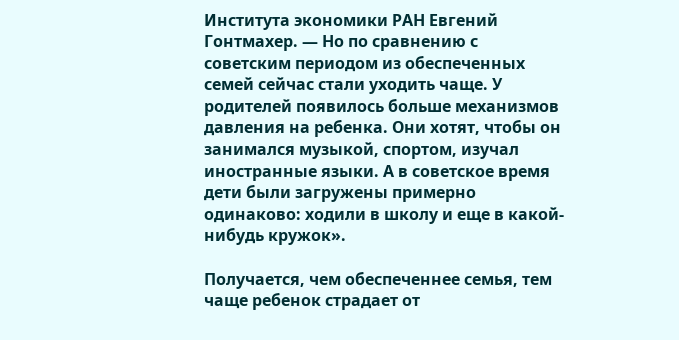Института экономики РАН Евгений Гонтмахер. — Но по сравнению с советским периодом из обеспеченных семей сейчас стали уходить чаще. У родителей появилось больше механизмов давления на ребенка. Они хотят, чтобы он занимался музыкой, спортом, изучал иностранные языки. А в советское время дети были загружены примерно одинаково: ходили в школу и еще в какой-нибудь кружок».

Получается, чем обеспеченнее семья, тем чаще ребенок страдает от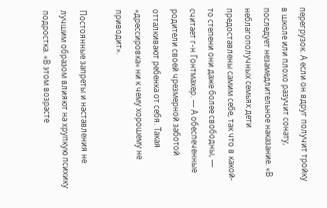перегрузок. А если он вдруг получит тройку в школе или плохо разучит сонату, последует незамедлительное наказание. «В неблагополучных семьях дети предоставлены самим себе, так что в какой-то степени они даже более свободны, — считает г-н Гонтмахер. — А обеспеченные родители своей чрезмерной заботой отталкивают ребенка от себя. Такая «дрессировка» ни к чему хорошему не приводит».

Постоянные запреты и наставления не лучшим образом влияют на хрупкую психику подростка. «В этом возрасте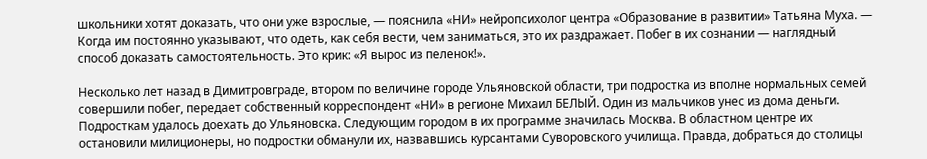школьники хотят доказать, что они уже взрослые, — пояснила «НИ» нейропсихолог центра «Образование в развитии» Татьяна Муха. — Когда им постоянно указывают, что одеть, как себя вести, чем заниматься, это их раздражает. Побег в их сознании — наглядный способ доказать самостоятельность. Это крик: «Я вырос из пеленок!».

Несколько лет назад в Димитровграде, втором по величине городе Ульяновской области, три подростка из вполне нормальных семей совершили побег, передает собственный корреспондент «НИ» в регионе Михаил БЕЛЫЙ. Один из мальчиков унес из дома деньги. Подросткам удалось доехать до Ульяновска. Следующим городом в их программе значилась Москва. В областном центре их остановили милиционеры, но подростки обманули их, назвавшись курсантами Суворовского училища. Правда, добраться до столицы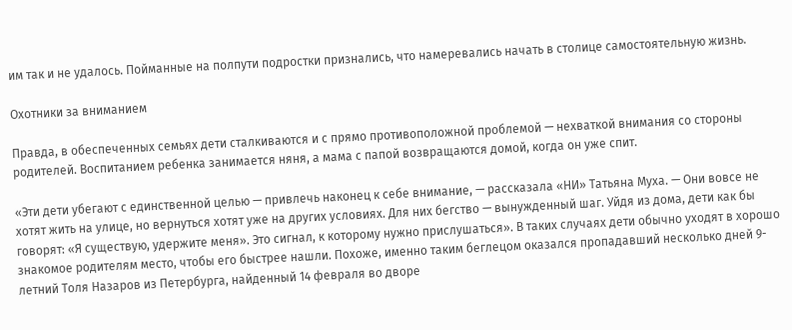им так и не удалось. Пойманные на полпути подростки признались, что намеревались начать в столице самостоятельную жизнь.

Охотники за вниманием

Правда, в обеспеченных семьях дети сталкиваются и с прямо противоположной проблемой — нехваткой внимания со стороны родителей. Воспитанием ребенка занимается няня, а мама с папой возвращаются домой, когда он уже спит.

«Эти дети убегают с единственной целью — привлечь наконец к себе внимание, — рассказала «НИ» Татьяна Муха. — Они вовсе не хотят жить на улице, но вернуться хотят уже на других условиях. Для них бегство — вынужденный шаг. Уйдя из дома, дети как бы говорят: «Я существую, удержите меня». Это сигнал, к которому нужно прислушаться». В таких случаях дети обычно уходят в хорошо знакомое родителям место, чтобы его быстрее нашли. Похоже, именно таким беглецом оказался пропадавший несколько дней 9-летний Толя Назаров из Петербурга, найденный 14 февраля во дворе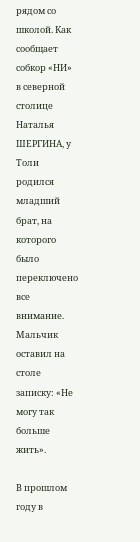рядом со школой. Как сообщает собкор «НИ» в северной столице Наталья ШЕРГИНА, у Толи родился младший брат, на которого было переключено все внимание. Мальчик оставил на столе записку: «Не могу так больше жить».

В прошлом году в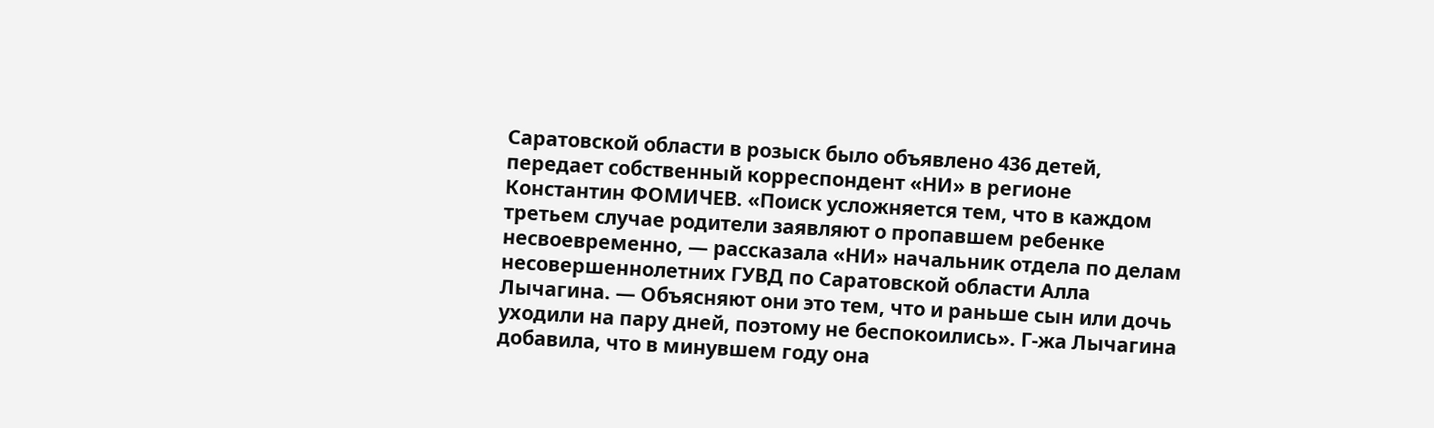Саратовской области в розыск было объявлено 436 детей, передает собственный корреспондент «НИ» в регионе Константин ФОМИЧЕВ. «Поиск усложняется тем, что в каждом третьем случае родители заявляют о пропавшем ребенке несвоевременно, — рассказала «НИ» начальник отдела по делам несовершеннолетних ГУВД по Саратовской области Алла Лычагина. — Объясняют они это тем, что и раньше сын или дочь уходили на пару дней, поэтому не беспокоились». Г-жа Лычагина добавила, что в минувшем году она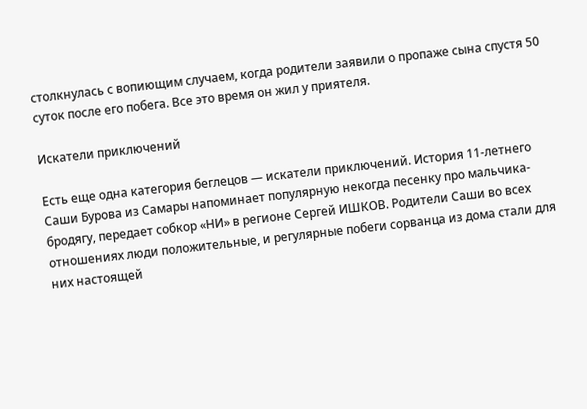столкнулась с вопиющим случаем, когда родители заявили о пропаже сына спустя 50 суток после его побега. Все это время он жил у приятеля.

Искатели приключений

Есть еще одна категория беглецов — искатели приключений. История 11-летнего Саши Бурова из Самары напоминает популярную некогда песенку про мальчика-бродягу, передает собкор «НИ» в регионе Сергей ИШКОВ. Родители Саши во всех отношениях люди положительные, и регулярные побеги сорванца из дома стали для них настоящей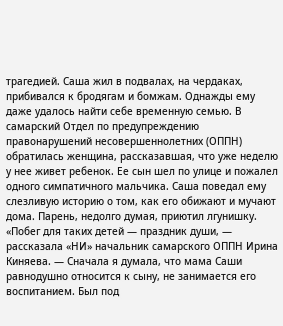трагедией. Саша жил в подвалах, на чердаках, прибивался к бродягам и бомжам. Однажды ему даже удалось найти себе временную семью. В самарский Отдел по предупреждению правонарушений несовершеннолетних (ОППН) обратилась женщина, рассказавшая, что уже неделю у нее живет ребенок. Ее сын шел по улице и пожалел одного симпатичного мальчика. Саша поведал ему слезливую историю о том, как его обижают и мучают дома. Парень, недолго думая, приютил лгунишку. «Побег для таких детей — праздник души, — рассказала «НИ» начальник самарского ОППН Ирина Киняева. — Сначала я думала, что мама Саши равнодушно относится к сыну, не занимается его воспитанием. Был под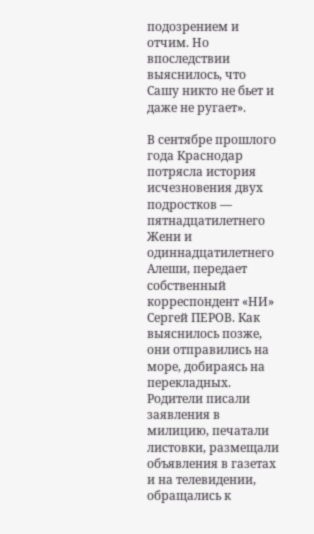подозрением и отчим. Но впоследствии выяснилось, что Сашу никто не бьет и даже не ругает».

В сентябре прошлого года Краснодар потрясла история исчезновения двух подростков — пятнадцатилетнего Жени и одиннадцатилетнего Алеши, передает собственный корреспондент «НИ» Сергей ПЕРОВ. Как выяснилось позже, они отправились на море, добираясь на перекладных. Родители писали заявления в милицию, печатали листовки, размещали объявления в газетах и на телевидении, обращались к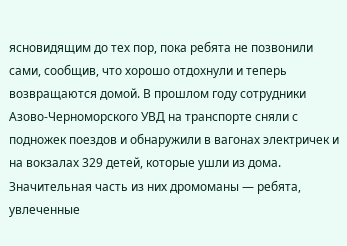ясновидящим до тех пор, пока ребята не позвонили сами, сообщив, что хорошо отдохнули и теперь возвращаются домой. В прошлом году сотрудники Азово-Черноморского УВД на транспорте сняли с подножек поездов и обнаружили в вагонах электричек и на вокзалах 329 детей, которые ушли из дома. Значительная часть из них дромоманы — ребята, увлеченные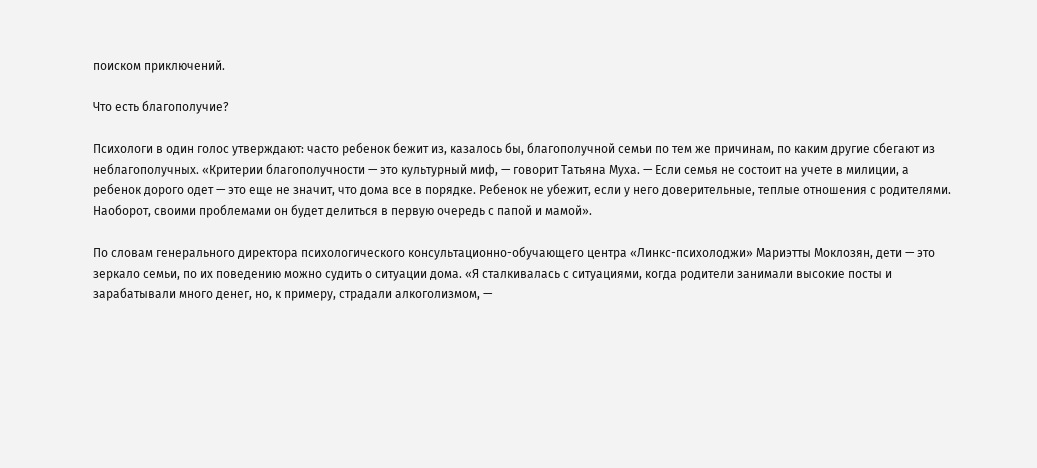поиском приключений.

Что есть благополучие?

Психологи в один голос утверждают: часто ребенок бежит из, казалось бы, благополучной семьи по тем же причинам, по каким другие сбегают из неблагополучных. «Критерии благополучности — это культурный миф, — говорит Татьяна Муха. — Если семья не состоит на учете в милиции, а ребенок дорого одет — это еще не значит, что дома все в порядке. Ребенок не убежит, если у него доверительные, теплые отношения с родителями. Наоборот, своими проблемами он будет делиться в первую очередь с папой и мамой».

По словам генерального директора психологического консультационно-обучающего центра «Линкс-психолоджи» Мариэтты Моклозян, дети — это зеркало семьи, по их поведению можно судить о ситуации дома. «Я сталкивалась с ситуациями, когда родители занимали высокие посты и зарабатывали много денег, но, к примеру, страдали алкоголизмом, —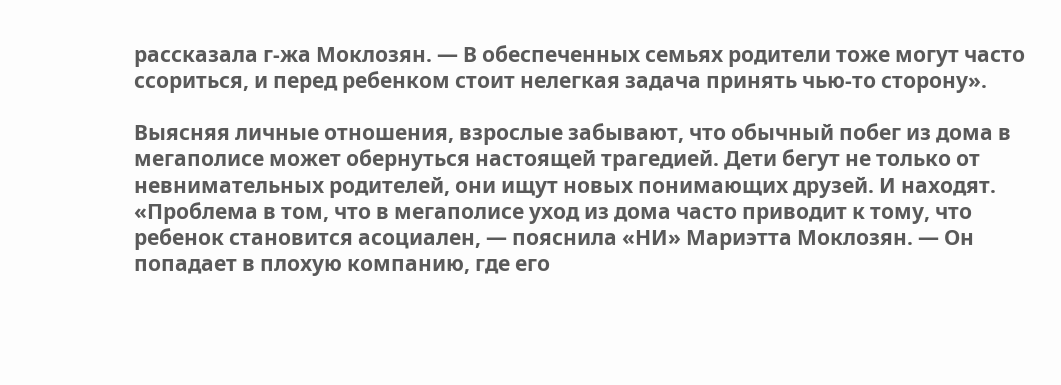рассказала г-жа Моклозян. — В обеспеченных семьях родители тоже могут часто ссориться, и перед ребенком стоит нелегкая задача принять чью-то сторону».

Выясняя личные отношения, взрослые забывают, что обычный побег из дома в мегаполисе может обернуться настоящей трагедией. Дети бегут не только от невнимательных родителей, они ищут новых понимающих друзей. И находят. «Проблема в том, что в мегаполисе уход из дома часто приводит к тому, что ребенок становится асоциален, — пояснила «НИ» Мариэтта Моклозян. — Он попадает в плохую компанию, где его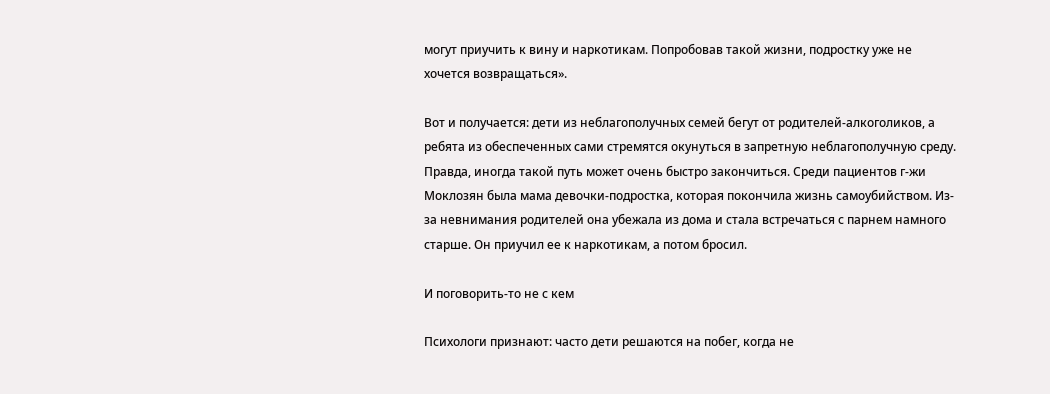могут приучить к вину и наркотикам. Попробовав такой жизни, подростку уже не хочется возвращаться».

Вот и получается: дети из неблагополучных семей бегут от родителей-алкоголиков, а ребята из обеспеченных сами стремятся окунуться в запретную неблагополучную среду. Правда, иногда такой путь может очень быстро закончиться. Среди пациентов г-жи Моклозян была мама девочки-подростка, которая покончила жизнь самоубийством. Из-за невнимания родителей она убежала из дома и стала встречаться с парнем намного старше. Он приучил ее к наркотикам, а потом бросил.

И поговорить-то не с кем

Психологи признают: часто дети решаются на побег, когда не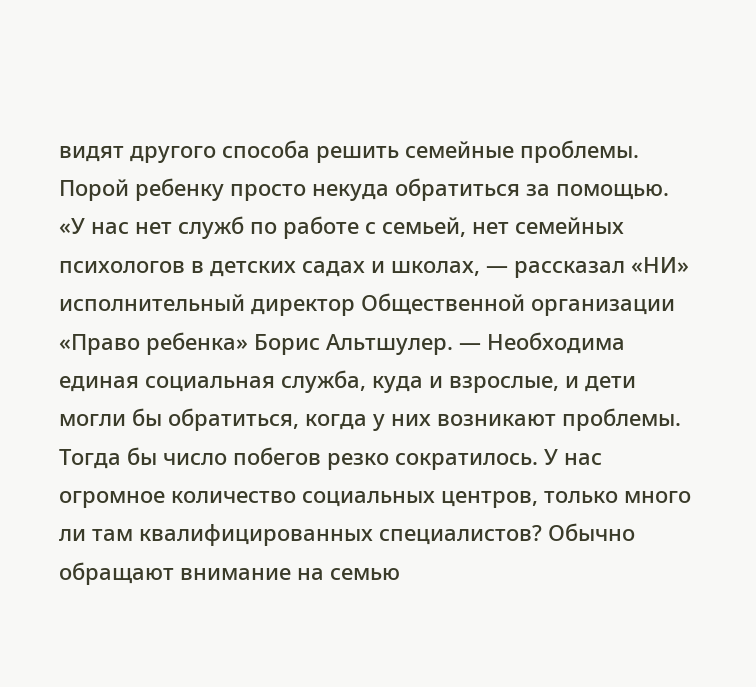видят другого способа решить семейные проблемы. Порой ребенку просто некуда обратиться за помощью. «У нас нет служб по работе с семьей, нет семейных психологов в детских садах и школах, — рассказал «НИ» исполнительный директор Общественной организации «Право ребенка» Борис Альтшулер. — Необходима единая социальная служба, куда и взрослые, и дети могли бы обратиться, когда у них возникают проблемы. Тогда бы число побегов резко сократилось. У нас огромное количество социальных центров, только много ли там квалифицированных специалистов? Обычно обращают внимание на семью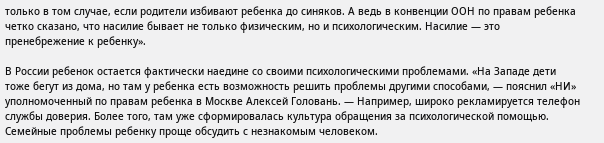только в том случае, если родители избивают ребенка до синяков. А ведь в конвенции ООН по правам ребенка четко сказано, что насилие бывает не только физическим, но и психологическим. Насилие — это пренебрежение к ребенку».

В России ребенок остается фактически наедине со своими психологическими проблемами. «На Западе дети тоже бегут из дома, но там у ребенка есть возможность решить проблемы другими способами, — пояснил «НИ» уполномоченный по правам ребенка в Москве Алексей Головань. — Например, широко рекламируется телефон службы доверия. Более того, там уже сформировалась культура обращения за психологической помощью. Семейные проблемы ребенку проще обсудить с незнакомым человеком.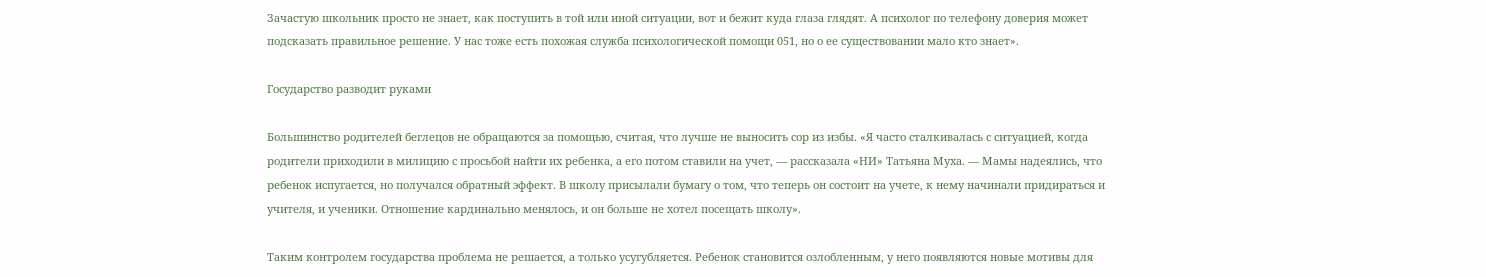Зачастую школьник просто не знает, как поступить в той или иной ситуации, вот и бежит куда глаза глядят. А психолог по телефону доверия может подсказать правильное решение. У нас тоже есть похожая служба психологической помощи 051, но о ее существовании мало кто знает».

Государство разводит руками

Большинство родителей беглецов не обращаются за помощью, считая, что лучше не выносить сор из избы. «Я часто сталкивалась с ситуацией, когда родители приходили в милицию с просьбой найти их ребенка, а его потом ставили на учет, — рассказала «НИ» Татьяна Муха. — Мамы надеялись, что ребенок испугается, но получался обратный эффект. В школу присылали бумагу о том, что теперь он состоит на учете, к нему начинали придираться и учителя, и ученики. Отношение кардинально менялось, и он больше не хотел посещать школу».

Таким контролем государства проблема не решается, а только усугубляется. Ребенок становится озлобленным, у него появляются новые мотивы для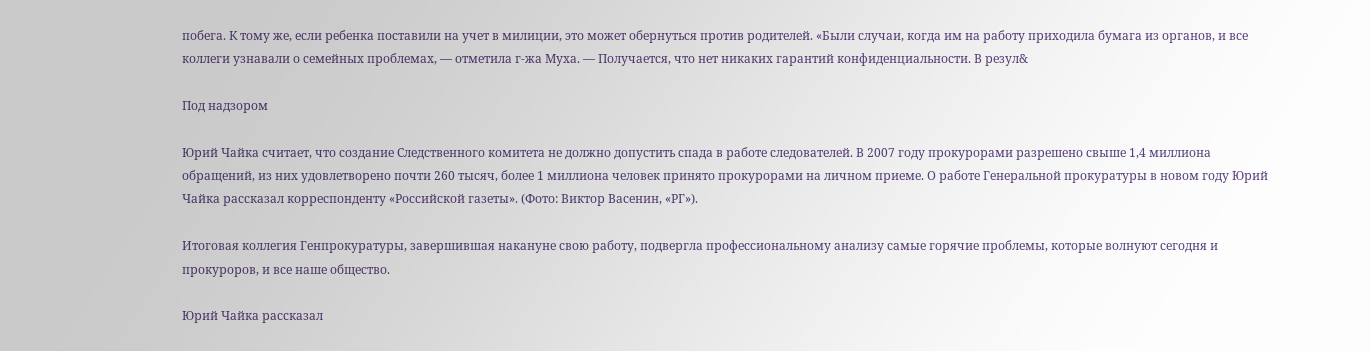побега. К тому же, если ребенка поставили на учет в милиции, это может обернуться против родителей. «Были случаи, когда им на работу приходила бумага из органов, и все коллеги узнавали о семейных проблемах, — отметила г-жа Муха. — Получается, что нет никаких гарантий конфиденциальности. В резул&

Под надзором

Юрий Чайка считает, что создание Следственного комитета не должно допустить спада в работе следователей. В 2007 году прокурорами разрешено свыше 1,4 миллиона обращений, из них удовлетворено почти 260 тысяч, более 1 миллиона человек принято прокурорами на личном приеме. О работе Генеральной прокуратуры в новом году Юрий Чайка рассказал корреспонденту «Российской газеты». (Фото: Виктор Васенин, «РГ»).

Итоговая коллегия Генпрокуратуры, завершившая накануне свою работу, подвергла профессиональному анализу самые горячие проблемы, которые волнуют сегодня и прокуроров, и все наше общество.

Юрий Чайка рассказал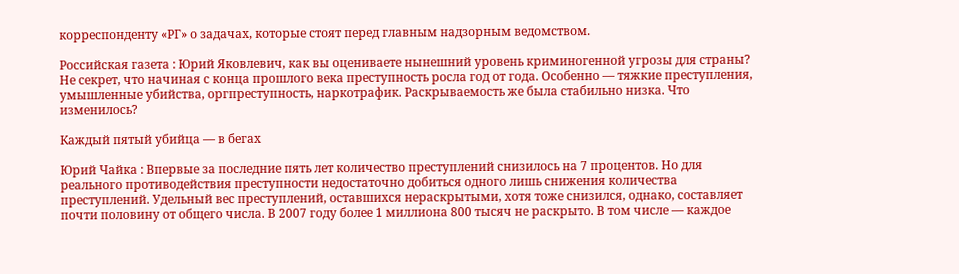корреспонденту «РГ» о задачах, которые стоят перед главным надзорным ведомством.

Российская газета : Юрий Яковлевич, как вы оцениваете нынешний уровень криминогенной угрозы для страны? Не секрет, что начиная с конца прошлого века преступность росла год от года. Особенно — тяжкие преступления, умышленные убийства, оргпреступность, наркотрафик. Раскрываемость же была стабильно низка. Что изменилось?

Каждый пятый убийца — в бегах

Юрий Чайка : Впервые за последние пять лет количество преступлений снизилось на 7 процентов. Но для реального противодействия преступности недостаточно добиться одного лишь снижения количества преступлений. Удельный вес преступлений, оставшихся нераскрытыми, хотя тоже снизился, однако, составляет почти половину от общего числа. В 2007 году более 1 миллиона 800 тысяч не раскрыто. В том числе — каждое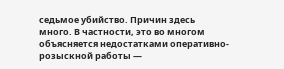седьмое убийство. Причин здесь много. В частности, это во многом объясняется недостатками оперативно-розыскной работы —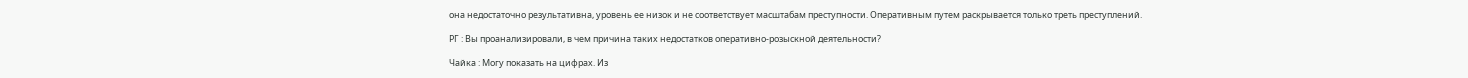она недостаточно результативна, уровень ее низок и не соответствует масштабам преступности. Оперативным путем раскрывается только треть преступлений.

РГ : Вы проанализировали, в чем причина таких недостатков оперативно-розыскной деятельности?

Чайка : Могу показать на цифрах. Из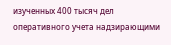изученных 400 тысяч дел оперативного учета надзирающими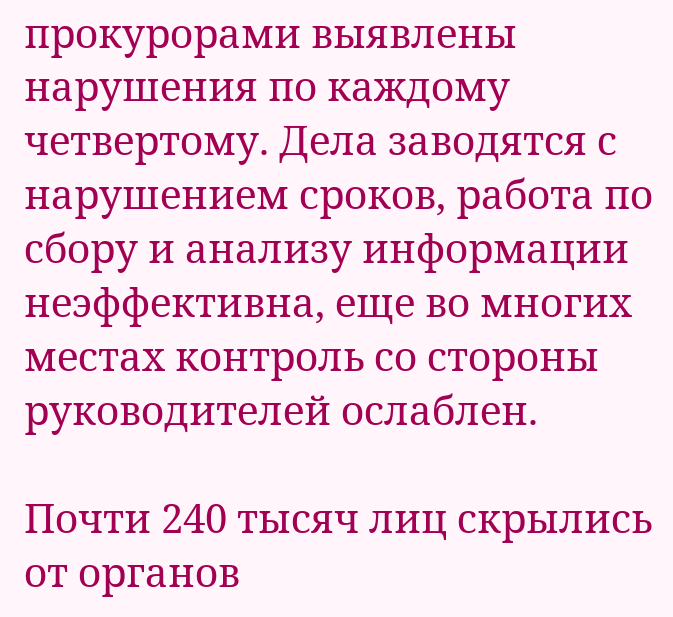прокурорами выявлены нарушения по каждому четвертому. Дела заводятся с нарушением сроков, работа по сбору и анализу информации неэффективна, еще во многих местах контроль со стороны руководителей ослаблен.

Почти 240 тысяч лиц скрылись от органов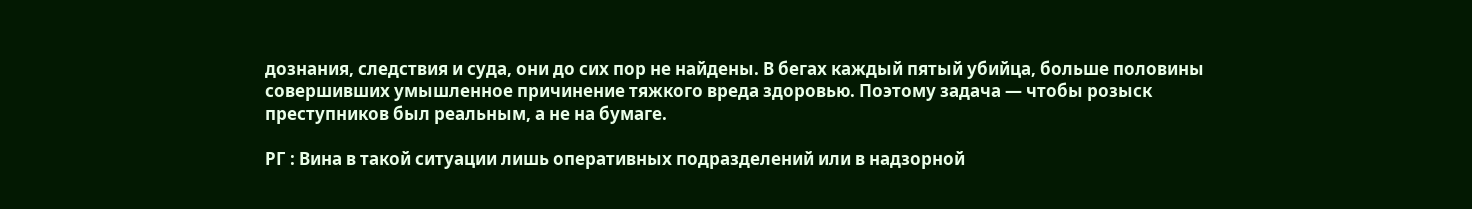дознания, следствия и суда, они до сих пор не найдены. В бегах каждый пятый убийца, больше половины совершивших умышленное причинение тяжкого вреда здоровью. Поэтому задача — чтобы розыск преступников был реальным, а не на бумаге.

РГ : Вина в такой ситуации лишь оперативных подразделений или в надзорной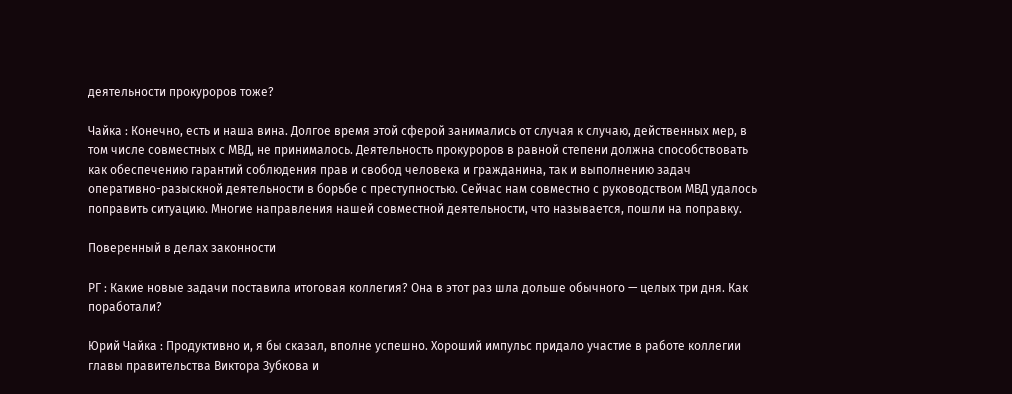деятельности прокуроров тоже?

Чайка : Конечно, есть и наша вина. Долгое время этой сферой занимались от случая к случаю, действенных мер, в том числе совместных с МВД, не принималось. Деятельность прокуроров в равной степени должна способствовать как обеспечению гарантий соблюдения прав и свобод человека и гражданина, так и выполнению задач оперативно-разыскной деятельности в борьбе с преступностью. Сейчас нам совместно с руководством МВД удалось поправить ситуацию. Многие направления нашей совместной деятельности, что называется, пошли на поправку.

Поверенный в делах законности

РГ : Какие новые задачи поставила итоговая коллегия? Она в этот раз шла дольше обычного — целых три дня. Как поработали?

Юрий Чайка : Продуктивно и, я бы сказал, вполне успешно. Хороший импульс придало участие в работе коллегии главы правительства Виктора Зубкова и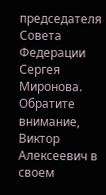председателя Совета Федерации Сергея Миронова. Обратите внимание, Виктор Алексеевич в своем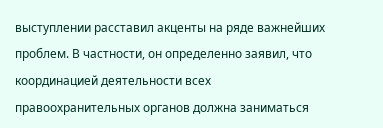выступлении расставил акценты на ряде важнейших проблем. В частности, он определенно заявил, что координацией деятельности всех правоохранительных органов должна заниматься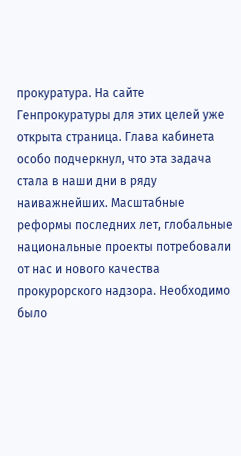прокуратура. На сайте Генпрокуратуры для этих целей уже открыта страница. Глава кабинета особо подчеркнул, что эта задача стала в наши дни в ряду наиважнейших. Масштабные реформы последних лет, глобальные национальные проекты потребовали от нас и нового качества прокурорского надзора. Необходимо было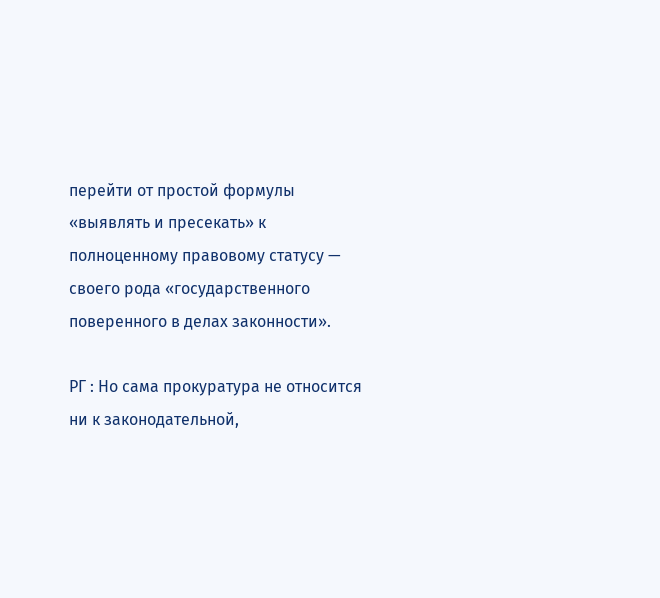перейти от простой формулы «выявлять и пресекать» к полноценному правовому статусу — своего рода «государственного поверенного в делах законности».

РГ : Но сама прокуратура не относится ни к законодательной,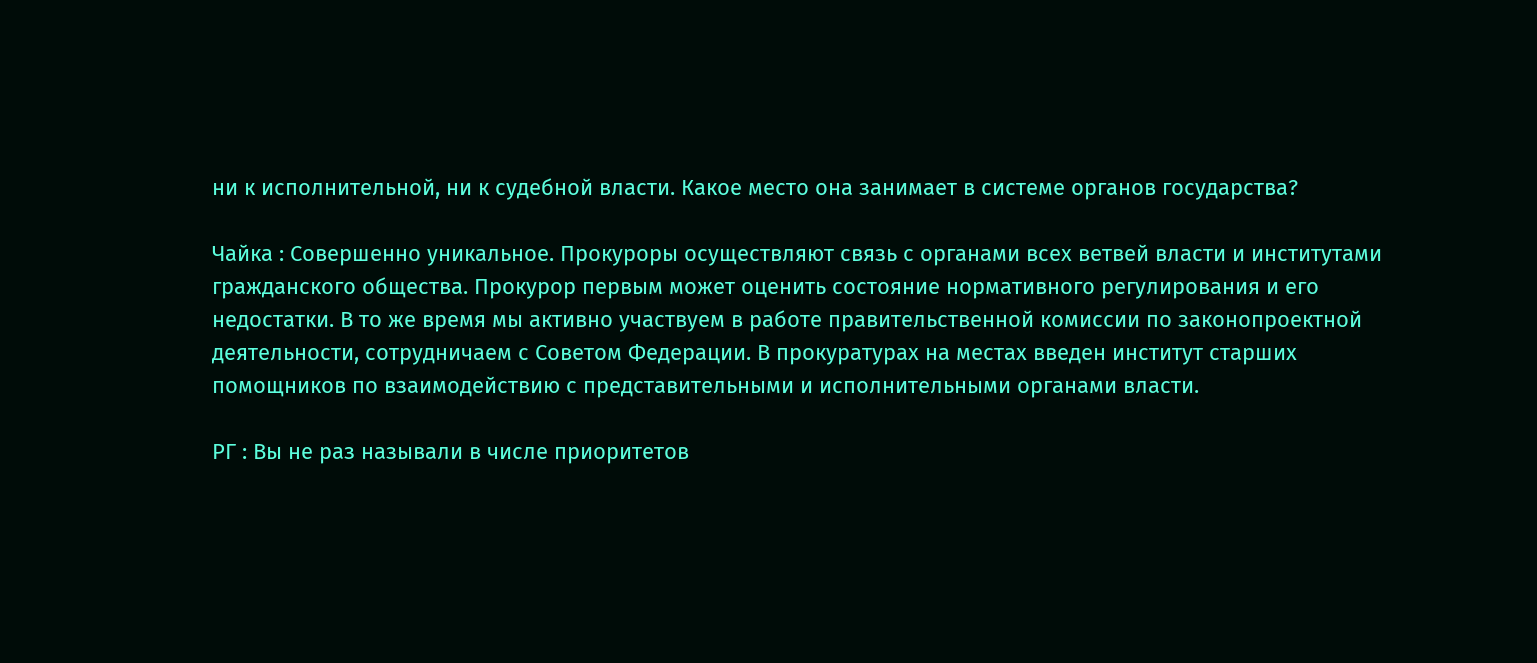ни к исполнительной, ни к судебной власти. Какое место она занимает в системе органов государства?

Чайка : Совершенно уникальное. Прокуроры осуществляют связь с органами всех ветвей власти и институтами гражданского общества. Прокурор первым может оценить состояние нормативного регулирования и его недостатки. В то же время мы активно участвуем в работе правительственной комиссии по законопроектной деятельности, сотрудничаем с Советом Федерации. В прокуратурах на местах введен институт старших помощников по взаимодействию с представительными и исполнительными органами власти.

РГ : Вы не раз называли в числе приоритетов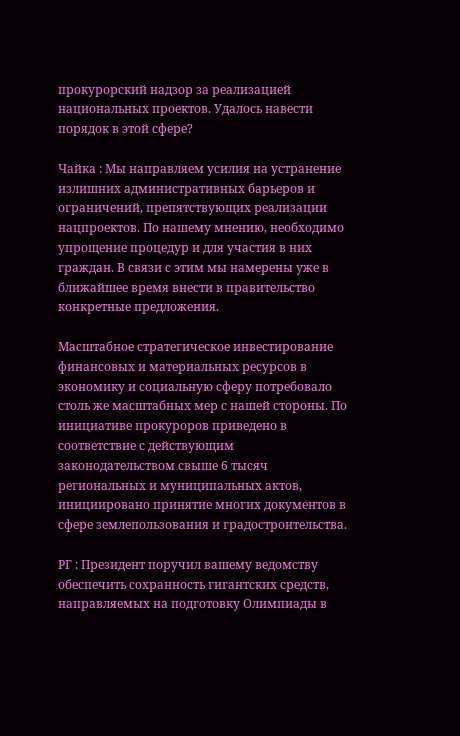прокурорский надзор за реализацией национальных проектов. Удалось навести порядок в этой сфере?

Чайка : Мы направляем усилия на устранение излишних административных барьеров и ограничений, препятствующих реализации нацпроектов. По нашему мнению, необходимо упрощение процедур и для участия в них граждан. В связи с этим мы намерены уже в ближайшее время внести в правительство конкретные предложения.

Масштабное стратегическое инвестирование финансовых и материальных ресурсов в экономику и социальную сферу потребовало столь же масштабных мер с нашей стороны. По инициативе прокуроров приведено в соответствие с действующим законодательством свыше 6 тысяч региональных и муниципальных актов, инициировано принятие многих документов в сфере землепользования и градостроительства.

РГ : Президент поручил вашему ведомству обеспечить сохранность гигантских средств, направляемых на подготовку Олимпиады в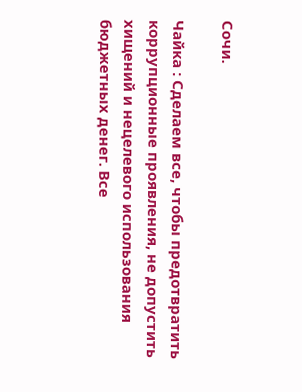Сочи.

Чайка : Сделаем все, чтобы предотвратить коррупционные проявления, не допустить хищений и нецелевого использования бюджетных денег. Все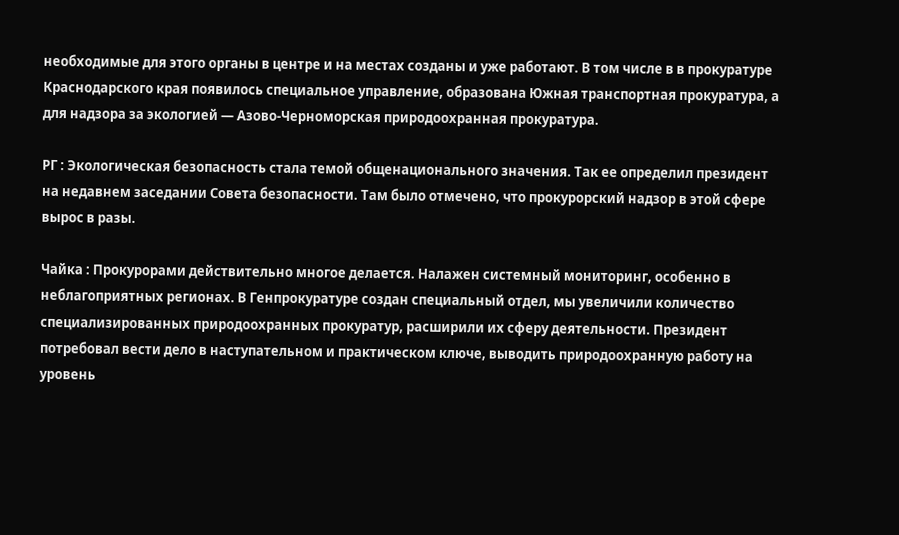необходимые для этого органы в центре и на местах созданы и уже работают. В том числе в в прокуратуре Краснодарского края появилось специальное управление, образована Южная транспортная прокуратура, а для надзора за экологией — Азово-Черноморская природоохранная прокуратура.

РГ : Экологическая безопасность стала темой общенационального значения. Так ее определил президент на недавнем заседании Совета безопасности. Там было отмечено, что прокурорский надзор в этой сфере вырос в разы.

Чайка : Прокурорами действительно многое делается. Налажен системный мониторинг, особенно в неблагоприятных регионах. В Генпрокуратуре создан специальный отдел, мы увеличили количество специализированных природоохранных прокуратур, расширили их сферу деятельности. Президент потребовал вести дело в наступательном и практическом ключе, выводить природоохранную работу на уровень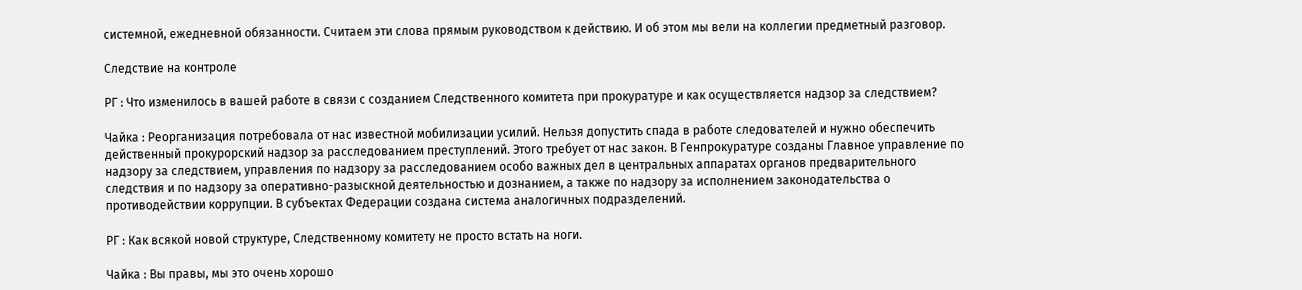системной, ежедневной обязанности. Считаем эти слова прямым руководством к действию. И об этом мы вели на коллегии предметный разговор.

Следствие на контроле

РГ : Что изменилось в вашей работе в связи с созданием Следственного комитета при прокуратуре и как осуществляется надзор за следствием?

Чайка : Реорганизация потребовала от нас известной мобилизации усилий. Нельзя допустить спада в работе следователей и нужно обеспечить действенный прокурорский надзор за расследованием преступлений. Этого требует от нас закон. В Генпрокуратуре созданы Главное управление по надзору за следствием, управления по надзору за расследованием особо важных дел в центральных аппаратах органов предварительного следствия и по надзору за оперативно-разыскной деятельностью и дознанием, а также по надзору за исполнением законодательства о противодействии коррупции. В субъектах Федерации создана система аналогичных подразделений.

РГ : Как всякой новой структуре, Следственному комитету не просто встать на ноги.

Чайка : Вы правы, мы это очень хорошо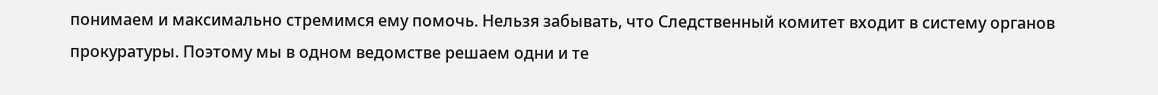понимаем и максимально стремимся ему помочь. Нельзя забывать, что Следственный комитет входит в систему органов прокуратуры. Поэтому мы в одном ведомстве решаем одни и те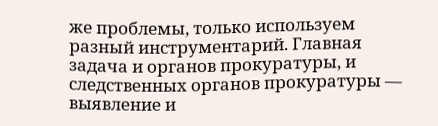же проблемы, только используем разный инструментарий. Главная задача и органов прокуратуры, и следственных органов прокуратуры — выявление и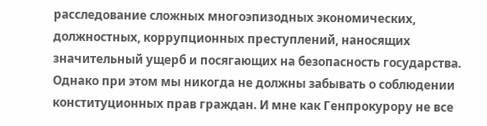расследование сложных многоэпизодных экономических, должностных, коррупционных преступлений, наносящих значительный ущерб и посягающих на безопасность государства. Однако при этом мы никогда не должны забывать о соблюдении конституционных прав граждан. И мне как Генпрокурору не все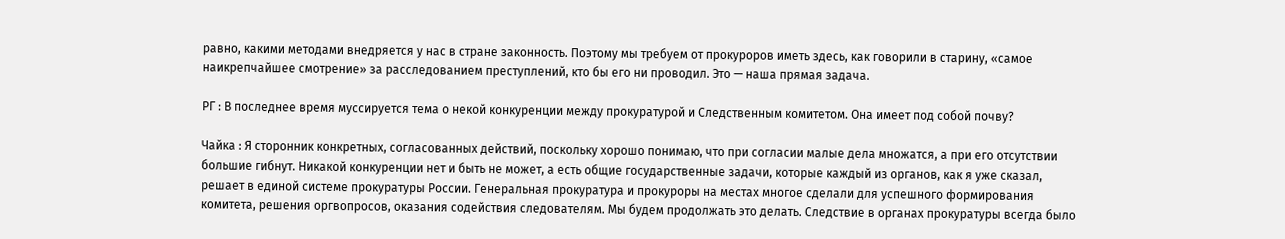равно, какими методами внедряется у нас в стране законность. Поэтому мы требуем от прокуроров иметь здесь, как говорили в старину, «самое наикрепчайшее смотрение» за расследованием преступлений, кто бы его ни проводил. Это — наша прямая задача.

РГ : В последнее время муссируется тема о некой конкуренции между прокуратурой и Следственным комитетом. Она имеет под собой почву?

Чайка : Я сторонник конкретных, согласованных действий, поскольку хорошо понимаю, что при согласии малые дела множатся, а при его отсутствии большие гибнут. Никакой конкуренции нет и быть не может, а есть общие государственные задачи, которые каждый из органов, как я уже сказал, решает в единой системе прокуратуры России. Генеральная прокуратура и прокуроры на местах многое сделали для успешного формирования комитета, решения оргвопросов, оказания содействия следователям. Мы будем продолжать это делать. Следствие в органах прокуратуры всегда было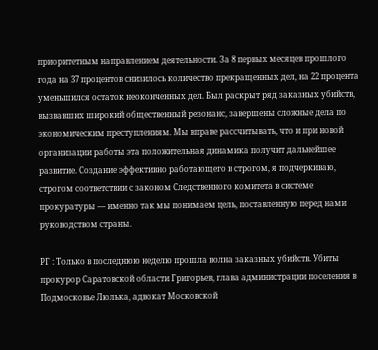приоритетным направлением деятельности. За 8 первых месяцев прошлого года на 37 процентов снизилось количество прекращенных дел, на 22 процента уменьшился остаток неоконченных дел. Был раскрыт ряд заказных убийств, вызвавших широкий общественный резонанс, завершены сложные дела по экономическим преступлениям. Мы вправе рассчитывать, что и при новой организации работы эта положительная динамика получит дальнейшее развитие. Создание эффективно работающего в строгом, я подчеркиваю, строгом соответствии с законом Следственного комитета в системе прокуратуры — именно так мы понимаем цель, поставленную перед нами руководством страны.

РГ : Только в последнюю неделю прошла волна заказных убийств. Убиты прокурор Саратовской области Григорьев, глава администрации поселения в Подмосковье Люлька, адвокат Московской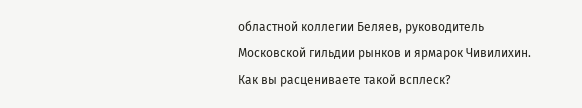областной коллегии Беляев, руководитель Московской гильдии рынков и ярмарок Чивилихин. Как вы расцениваете такой всплеск?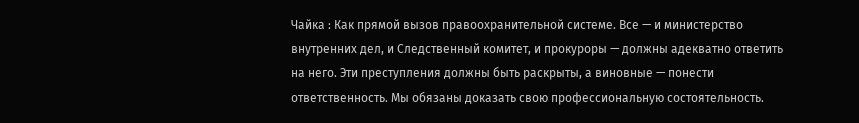Чайка : Как прямой вызов правоохранительной системе. Все — и министерство внутренних дел, и Следственный комитет, и прокуроры — должны адекватно ответить на него. Эти преступления должны быть раскрыты, а виновные — понести ответственность. Мы обязаны доказать свою профессиональную состоятельность.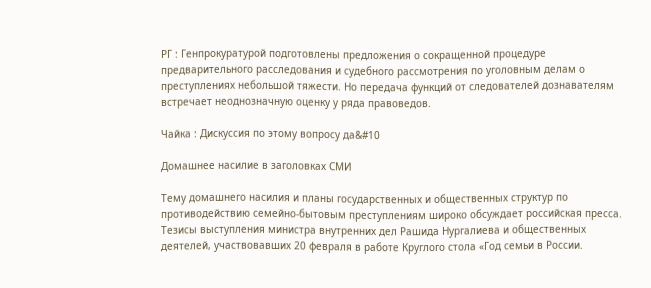РГ : Генпрокуратурой подготовлены предложения о сокращенной процедуре предварительного расследования и судебного рассмотрения по уголовным делам о преступлениях небольшой тяжести. Но передача функций от следователей дознавателям встречает неоднозначную оценку у ряда правоведов.

Чайка : Дискуссия по этому вопросу да&#10

Домашнее насилие в заголовках СМИ

Тему домашнего насилия и планы государственных и общественных структур по противодействию семейно-бытовым преступлениям широко обсуждает российская пресса. Тезисы выступления министра внутренних дел Рашида Нургалиева и общественных деятелей, участвовавших 20 февраля в работе Круглого стола «Год семьи в России.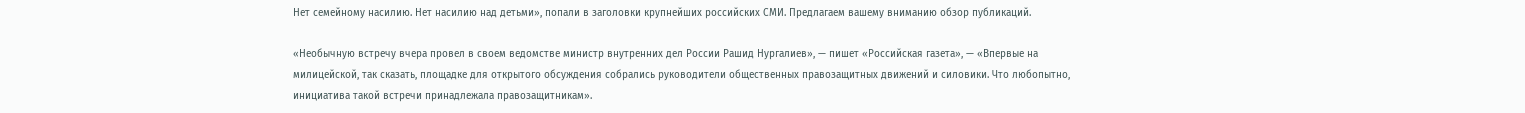Нет семейному насилию. Нет насилию над детьми», попали в заголовки крупнейших российских СМИ. Предлагаем вашему вниманию обзор публикаций.

«Необычную встречу вчера провел в своем ведомстве министр внутренних дел России Рашид Нургалиев», — пишет «Российская газета», — «Впервые на милицейской, так сказать, площадке для открытого обсуждения собрались руководители общественных правозащитных движений и силовики. Что любопытно, инициатива такой встречи принадлежала правозащитникам».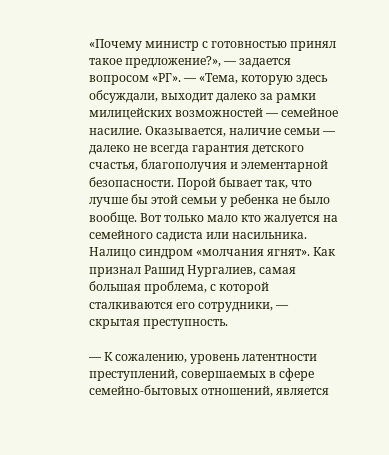«Почему министр с готовностью принял такое предложение?», — задается вопросом «РГ». — «Тема, которую здесь обсуждали, выходит далеко за рамки милицейских возможностей — семейное насилие. Оказывается, наличие семьи — далеко не всегда гарантия детского счастья, благополучия и элементарной безопасности. Порой бывает так, что лучше бы этой семьи у ребенка не было вообще. Вот только мало кто жалуется на семейного садиста или насильника. Налицо синдром «молчания ягнят». Как признал Рашид Нургалиев, самая большая проблема, с которой сталкиваются его сотрудники, — скрытая преступность.

— К сожалению, уровень латентности преступлений, совершаемых в сфере семейно-бытовых отношений, является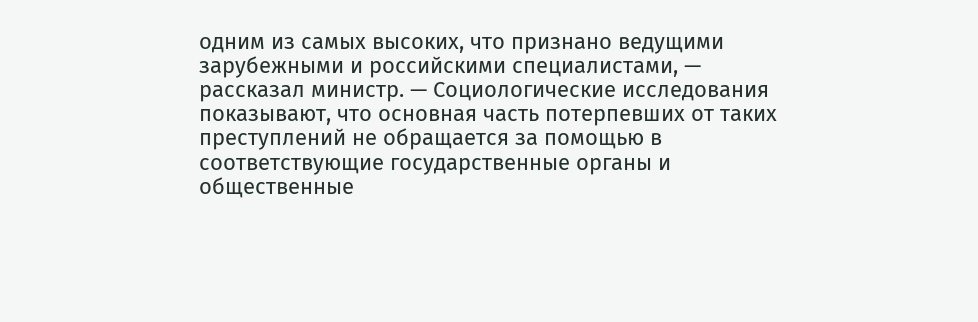одним из самых высоких, что признано ведущими зарубежными и российскими специалистами, — рассказал министр. — Социологические исследования показывают, что основная часть потерпевших от таких преступлений не обращается за помощью в соответствующие государственные органы и общественные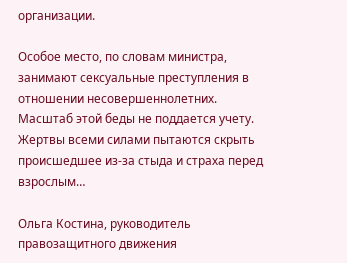организации.

Особое место, по словам министра, занимают сексуальные преступления в отношении несовершеннолетних. Масштаб этой беды не поддается учету. Жертвы всеми силами пытаются скрыть происшедшее из-за стыда и страха перед взрослым…

Ольга Костина, руководитель правозащитного движения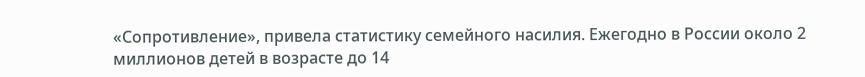«Сопротивление», привела статистику семейного насилия. Ежегодно в России около 2 миллионов детей в возрасте до 14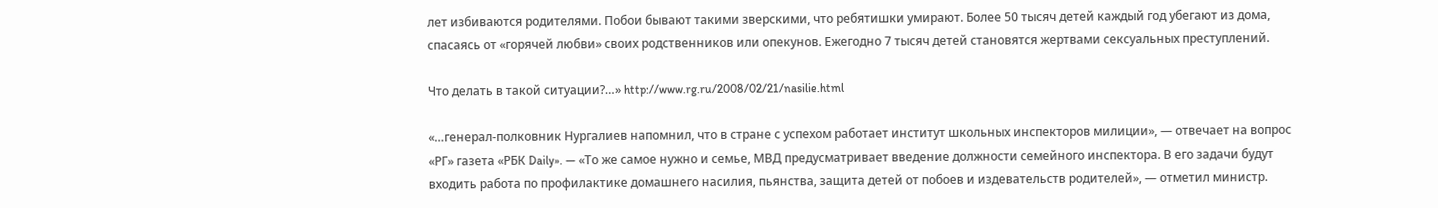лет избиваются родителями. Побои бывают такими зверскими, что ребятишки умирают. Более 50 тысяч детей каждый год убегают из дома, спасаясь от «горячей любви» своих родственников или опекунов. Ежегодно 7 тысяч детей становятся жертвами сексуальных преступлений.

Что делать в такой ситуации?…» http://www.rg.ru/2008/02/21/nasilie.html

«…генерал-полковник Нургалиев напомнил, что в стране с успехом работает институт школьных инспекторов милиции», — отвечает на вопрос «РГ» газета «РБК Daily». — «То же самое нужно и семье, МВД предусматривает введение должности семейного инспектора. В его задачи будут входить работа по профилактике домашнего насилия, пьянства, защита детей от побоев и издевательств родителей», — отметил министр.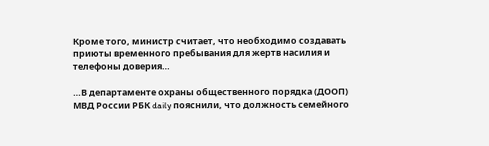Кроме того, министр считает, что необходимо создавать приюты временного пребывания для жертв насилия и телефоны доверия…

…В департаменте охраны общественного порядка (ДООП) МВД России РБК daily пояснили, что должность семейного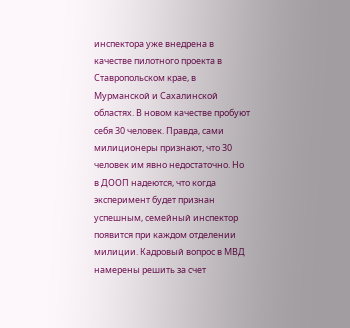инспектора уже внедрена в качестве пилотного проекта в Ставропольском крае, в Мурманской и Сахалинской областях. В новом качестве пробуют себя 30 человек. Правда, сами милиционеры признают, что 30 человек им явно недостаточно. Но в ДООП надеются, что когда эксперимент будет признан успешным, семейный инспектор появится при каждом отделении милиции. Кадровый вопрос в МВД намерены решить за счет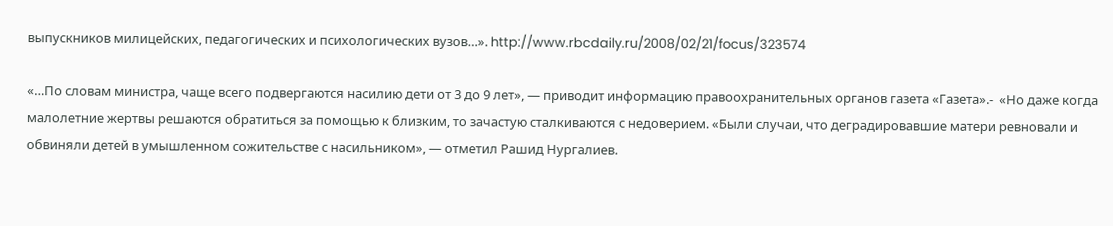выпускников милицейских, педагогических и психологических вузов…». http://www.rbcdaily.ru/2008/02/21/focus/323574

«…По словам министра, чаще всего подвергаются насилию дети от 3 до 9 лет», — приводит информацию правоохранительных органов газета «Газета».-  «Но даже когда малолетние жертвы решаются обратиться за помощью к близким, то зачастую сталкиваются с недоверием. «Были случаи, что деградировавшие матери ревновали и обвиняли детей в умышленном сожительстве с насильником», — отметил Рашид Нургалиев.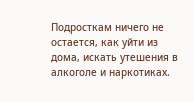Подросткам ничего не остается, как уйти из дома, искать утешения в алкоголе и наркотиках.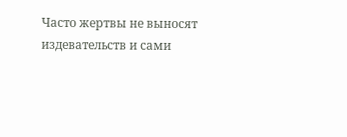Часто жертвы не выносят издевательств и сами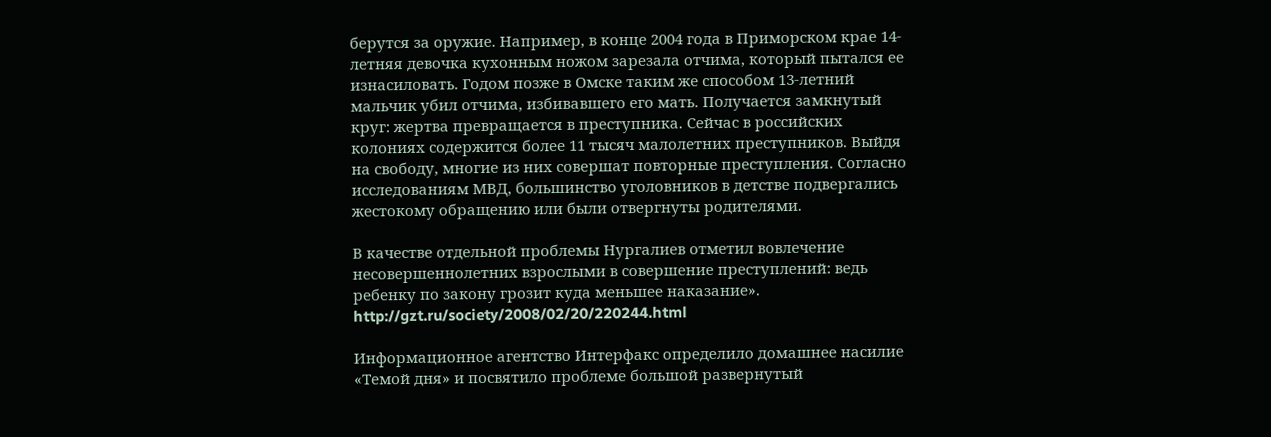берутся за оружие. Например, в конце 2004 года в Приморском крае 14-летняя девочка кухонным ножом зарезала отчима, который пытался ее изнасиловать. Годом позже в Омске таким же способом 13-летний мальчик убил отчима, избивавшего его мать. Получается замкнутый круг: жертва превращается в преступника. Сейчас в российских колониях содержится более 11 тысяч малолетних преступников. Выйдя на свободу, многие из них совершат повторные преступления. Согласно исследованиям МВД, большинство уголовников в детстве подвергались жестокому обращению или были отвергнуты родителями.

В качестве отдельной проблемы Нургалиев отметил вовлечение несовершеннолетних взрослыми в совершение преступлений: ведь ребенку по закону грозит куда меньшее наказание». http://gzt.ru/society/2008/02/20/220244.html

Информационное агентство Интерфакс определило домашнее насилие «Темой дня» и посвятило проблеме большой развернутый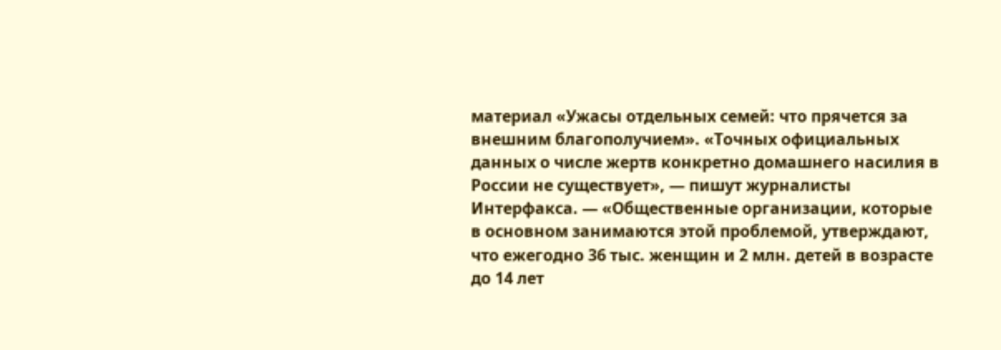материал «Ужасы отдельных семей: что прячется за внешним благополучием». «Точных официальных данных о числе жертв конкретно домашнего насилия в России не существует», — пишут журналисты Интерфакса. — «Общественные организации, которые в основном занимаются этой проблемой, утверждают, что ежегодно 36 тыс. женщин и 2 млн. детей в возрасте до 14 лет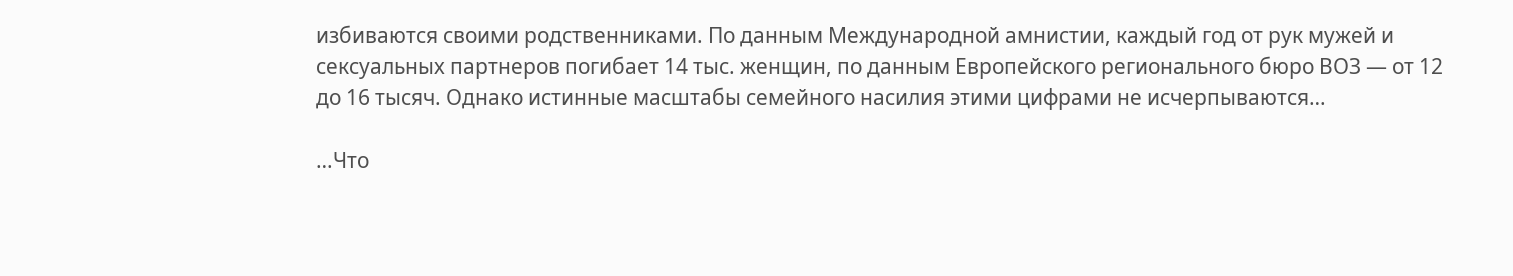избиваются своими родственниками. По данным Международной амнистии, каждый год от рук мужей и сексуальных партнеров погибает 14 тыс. женщин, по данным Европейского регионального бюро ВОЗ — от 12 до 16 тысяч. Однако истинные масштабы семейного насилия этими цифрами не исчерпываются…

…Что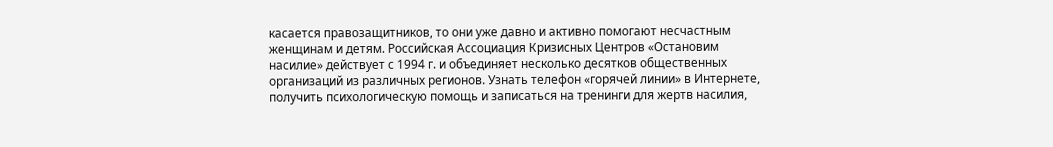касается правозащитников, то они уже давно и активно помогают несчастным женщинам и детям. Российская Ассоциация Кризисных Центров «Остановим насилие» действует с 1994 г. и объединяет несколько десятков общественных организаций из различных регионов. Узнать телефон «горячей линии» в Интернете, получить психологическую помощь и записаться на тренинги для жертв насилия,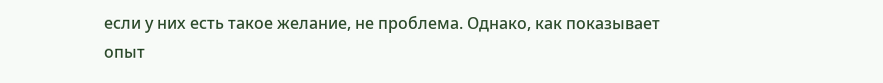если у них есть такое желание, не проблема. Однако, как показывает опыт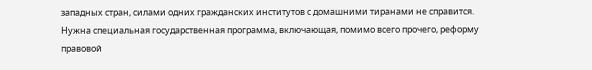западных стран, силами одних гражданских институтов с домашними тиранами не справится. Нужна специальная государственная программа, включающая, помимо всего прочего, реформу правовой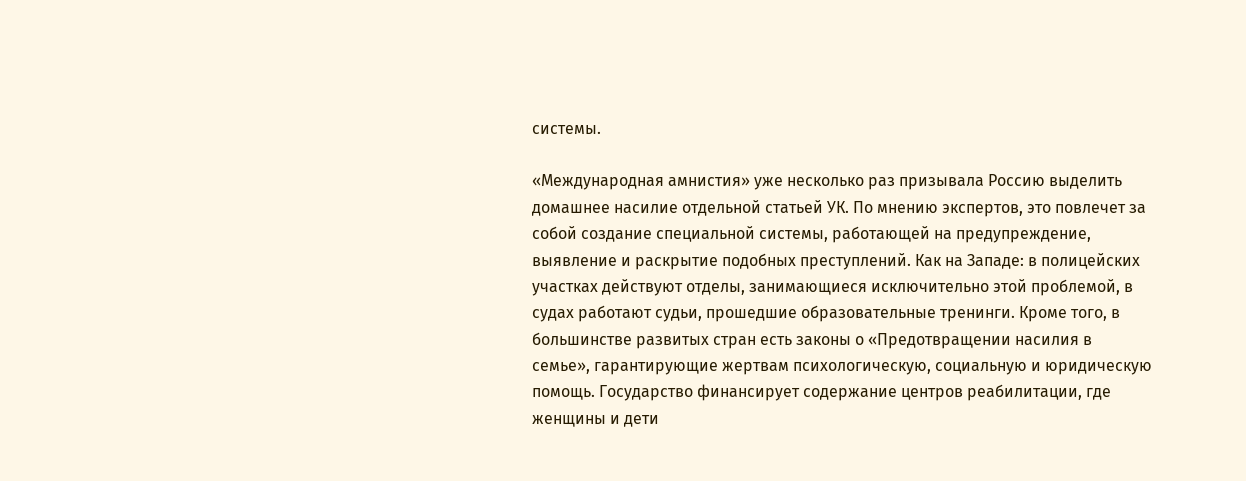системы.

«Международная амнистия» уже несколько раз призывала Россию выделить домашнее насилие отдельной статьей УК. По мнению экспертов, это повлечет за собой создание специальной системы, работающей на предупреждение, выявление и раскрытие подобных преступлений. Как на Западе: в полицейских участках действуют отделы, занимающиеся исключительно этой проблемой, в судах работают судьи, прошедшие образовательные тренинги. Кроме того, в большинстве развитых стран есть законы о «Предотвращении насилия в семье», гарантирующие жертвам психологическую, социальную и юридическую помощь. Государство финансирует содержание центров реабилитации, где женщины и дети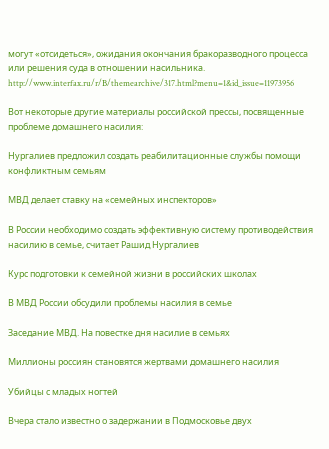могут «отсидеться», ожидания окончания бракоразводного процесса или решения суда в отношении насильника. http://www.interfax.ru/r/B/themearchive/317.html?menu=1&id_issue=11973956

Вот некоторые другие материалы российской прессы, посвященные проблеме домашнего насилия:

Нургалиев предложил создать реабилитационные службы помощи конфликтным семьям

МВД делает ставку на «семейных инспекторов»

В России необходимо создать эффективную систему противодействия насилию в семье, считает Рашид Нургалиев

Курс подготовки к семейной жизни в российских школах

В МВД России обсудили проблемы насилия в семье

Заседание МВД. На повестке дня насилие в семьях

Миллионы россиян становятся жертвами домашнего насилия

Убийцы с младых ногтей

Вчера стало известно о задержании в Подмосковье двух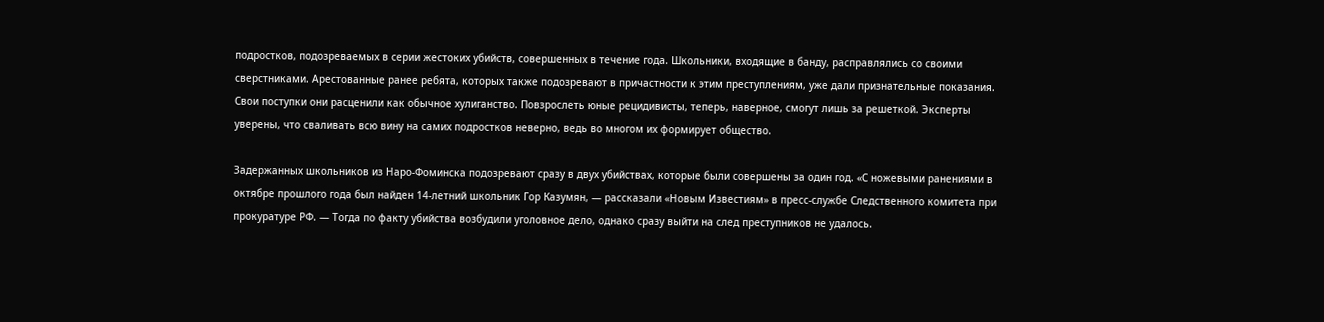подростков, подозреваемых в серии жестоких убийств, совершенных в течение года. Школьники, входящие в банду, расправлялись со своими сверстниками. Арестованные ранее ребята, которых также подозревают в причастности к этим преступлениям, уже дали признательные показания. Свои поступки они расценили как обычное хулиганство. Повзрослеть юные рецидивисты, теперь, наверное, смогут лишь за решеткой. Эксперты уверены, что сваливать всю вину на самих подростков неверно, ведь во многом их формирует общество.

Задержанных школьников из Наро-Фоминска подозревают сразу в двух убийствах, которые были совершены за один год. «С ножевыми ранениями в октябре прошлого года был найден 14-летний школьник Гор Казумян, — рассказали «Новым Известиям» в пресс-службе Следственного комитета при прокуратуре РФ. — Тогда по факту убийства возбудили уголовное дело, однако сразу выйти на след преступников не удалось.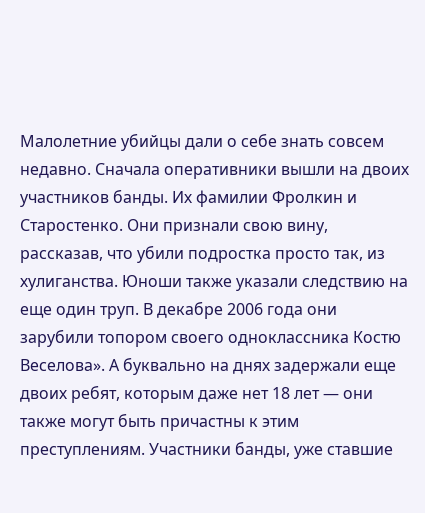Малолетние убийцы дали о себе знать совсем недавно. Сначала оперативники вышли на двоих участников банды. Их фамилии Фролкин и Старостенко. Они признали свою вину, рассказав, что убили подростка просто так, из хулиганства. Юноши также указали следствию на еще один труп. В декабре 2006 года они зарубили топором своего одноклассника Костю Веселова». А буквально на днях задержали еще двоих ребят, которым даже нет 18 лет — они также могут быть причастны к этим преступлениям. Участники банды, уже ставшие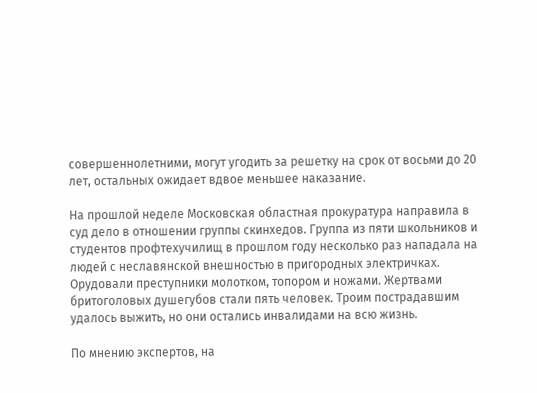совершеннолетними, могут угодить за решетку на срок от восьми до 20 лет, остальных ожидает вдвое меньшее наказание.

На прошлой неделе Московская областная прокуратура направила в суд дело в отношении группы скинхедов. Группа из пяти школьников и студентов профтехучилищ в прошлом году несколько раз нападала на людей с неславянской внешностью в пригородных электричках. Орудовали преступники молотком, топором и ножами. Жертвами бритоголовых душегубов стали пять человек. Троим пострадавшим удалось выжить, но они остались инвалидами на всю жизнь.

По мнению экспертов, на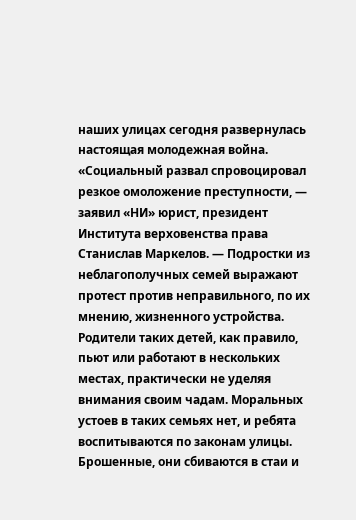наших улицах сегодня развернулась настоящая молодежная война. «Социальный развал спровоцировал резкое омоложение преступности, — заявил «НИ» юрист, президент Института верховенства права Станислав Маркелов. — Подростки из неблагополучных семей выражают протест против неправильного, по их мнению, жизненного устройства. Родители таких детей, как правило, пьют или работают в нескольких местах, практически не уделяя внимания своим чадам. Моральных устоев в таких семьях нет, и ребята воспитываются по законам улицы. Брошенные, они сбиваются в стаи и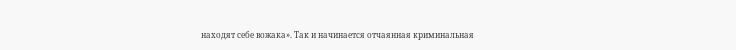находят себе вожака». Так и начинается отчаянная криминальная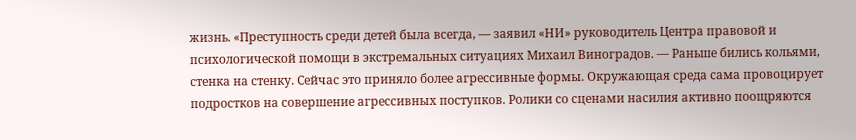жизнь. «Преступность среди детей была всегда, — заявил «НИ» руководитель Центра правовой и психологической помощи в экстремальных ситуациях Михаил Виноградов. — Раньше бились кольями, стенка на стенку. Сейчас это приняло более агрессивные формы. Окружающая среда сама провоцирует подростков на совершение агрессивных поступков. Ролики со сценами насилия активно поощряются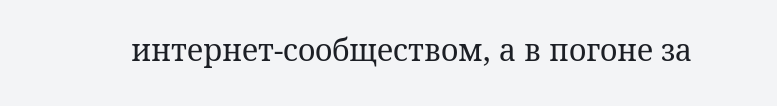интернет-сообществом, а в погоне за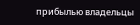прибылью владельцы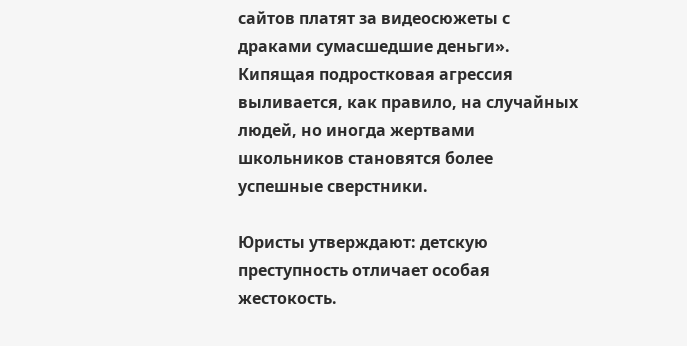сайтов платят за видеосюжеты с драками сумасшедшие деньги». Кипящая подростковая агрессия выливается, как правило, на случайных людей, но иногда жертвами школьников становятся более успешные сверстники.

Юристы утверждают: детскую преступность отличает особая жестокость.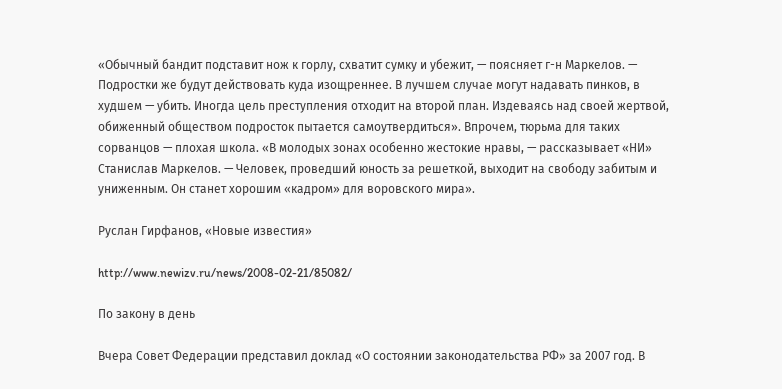«Обычный бандит подставит нож к горлу, схватит сумку и убежит, — поясняет г-н Маркелов. — Подростки же будут действовать куда изощреннее. В лучшем случае могут надавать пинков, в худшем — убить. Иногда цель преступления отходит на второй план. Издеваясь над своей жертвой, обиженный обществом подросток пытается самоутвердиться». Впрочем, тюрьма для таких сорванцов — плохая школа. «В молодых зонах особенно жестокие нравы, — рассказывает «НИ» Станислав Маркелов. — Человек, проведший юность за решеткой, выходит на свободу забитым и униженным. Он станет хорошим «кадром» для воровского мира».

Руслан Гирфанов, «Новые известия»

http://www.newizv.ru/news/2008-02-21/85082/

По закону в день

Вчера Совет Федерации представил доклад «О состоянии законодательства РФ» за 2007 год. В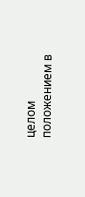целом положением в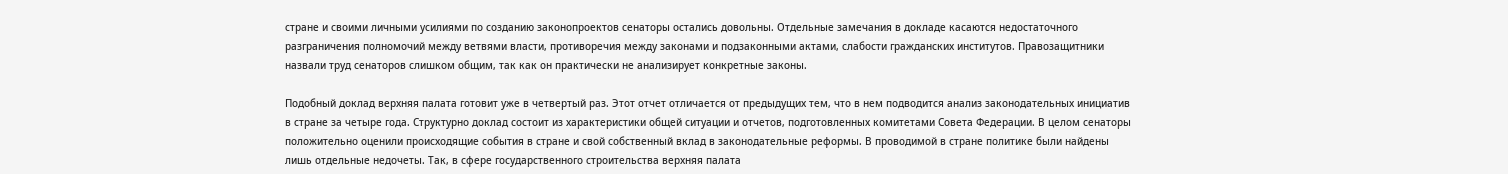стране и своими личными усилиями по созданию законопроектов сенаторы остались довольны. Отдельные замечания в докладе касаются недостаточного разграничения полномочий между ветвями власти, противоречия между законами и подзаконными актами, слабости гражданских институтов. Правозащитники назвали труд сенаторов слишком общим, так как он практически не анализирует конкретные законы.

Подобный доклад верхняя палата готовит уже в четвертый раз. Этот отчет отличается от предыдущих тем, что в нем подводится анализ законодательных инициатив в стране за четыре года. Структурно доклад состоит из характеристики общей ситуации и отчетов, подготовленных комитетами Совета Федерации. В целом сенаторы положительно оценили происходящие события в стране и свой собственный вклад в законодательные реформы. В проводимой в стране политике были найдены лишь отдельные недочеты. Так, в сфере государственного строительства верхняя палата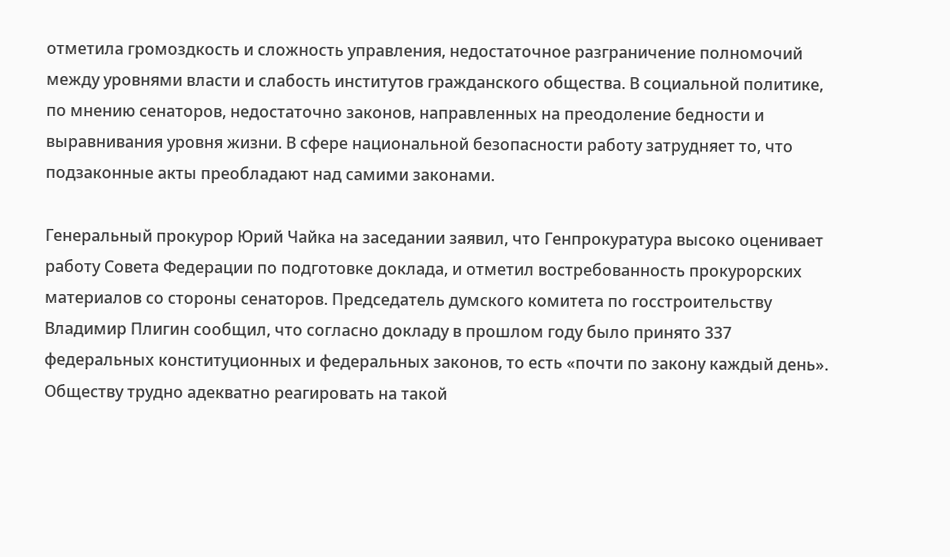отметила громоздкость и сложность управления, недостаточное разграничение полномочий между уровнями власти и слабость институтов гражданского общества. В социальной политике, по мнению сенаторов, недостаточно законов, направленных на преодоление бедности и выравнивания уровня жизни. В сфере национальной безопасности работу затрудняет то, что подзаконные акты преобладают над самими законами.

Генеральный прокурор Юрий Чайка на заседании заявил, что Генпрокуратура высоко оценивает работу Совета Федерации по подготовке доклада, и отметил востребованность прокурорских материалов со стороны сенаторов. Председатель думского комитета по госстроительству Владимир Плигин сообщил, что согласно докладу в прошлом году было принято 337 федеральных конституционных и федеральных законов, то есть «почти по закону каждый день». Обществу трудно адекватно реагировать на такой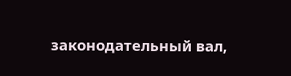законодательный вал,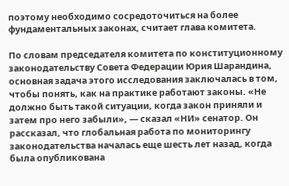поэтому необходимо сосредоточиться на более фундаментальных законах, считает глава комитета.

По словам председателя комитета по конституционному законодательству Совета Федерации Юрия Шарандина, основная задача этого исследования заключалась в том, чтобы понять, как на практике работают законы. «Не должно быть такой ситуации, когда закон приняли и затем про него забыли», — сказал «НИ» сенатор. Он рассказал, что глобальная работа по мониторингу законодательства началась еще шесть лет назад, когда была опубликована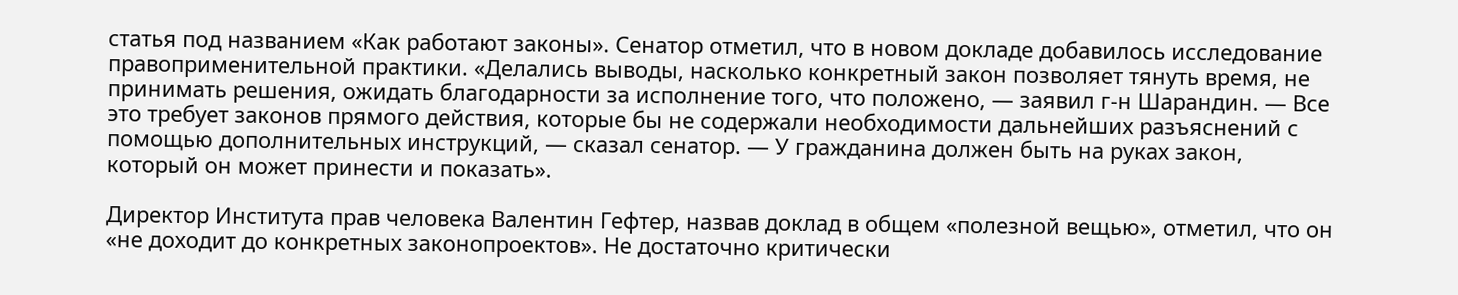статья под названием «Как работают законы». Сенатор отметил, что в новом докладе добавилось исследование правоприменительной практики. «Делались выводы, насколько конкретный закон позволяет тянуть время, не принимать решения, ожидать благодарности за исполнение того, что положено, — заявил г-н Шарандин. — Все это требует законов прямого действия, которые бы не содержали необходимости дальнейших разъяснений с помощью дополнительных инструкций, — сказал сенатор. — У гражданина должен быть на руках закон, который он может принести и показать».

Директор Института прав человека Валентин Гефтер, назвав доклад в общем «полезной вещью», отметил, что он «не доходит до конкретных законопроектов». Не достаточно критически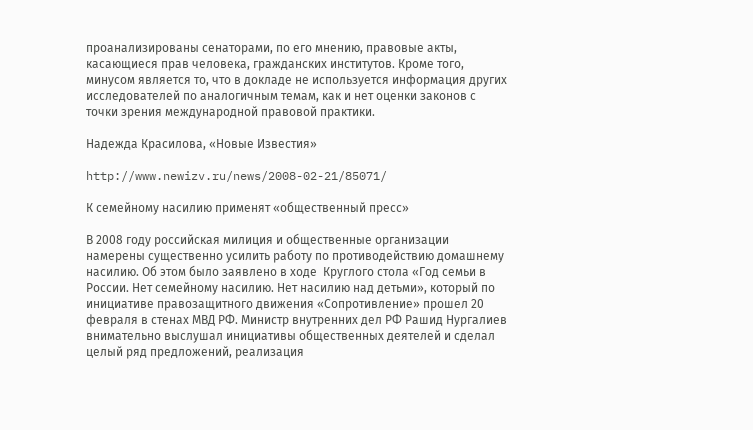проанализированы сенаторами, по его мнению, правовые акты, касающиеся прав человека, гражданских институтов. Кроме того, минусом является то, что в докладе не используется информация других исследователей по аналогичным темам, как и нет оценки законов с точки зрения международной правовой практики.

Надежда Красилова, «Новые Известия»

http://www.newizv.ru/news/2008-02-21/85071/

К семейному насилию применят «общественный пресс»

В 2008 году российская милиция и общественные организации намерены существенно усилить работу по противодействию домашнему насилию. Об этом было заявлено в ходе  Круглого стола «Год семьи в России. Нет семейному насилию. Нет насилию над детьми», который по инициативе правозащитного движения «Сопротивление» прошел 20 февраля в стенах МВД РФ. Министр внутренних дел РФ Рашид Нургалиев внимательно выслушал инициативы общественных деятелей и сделал целый ряд предложений, реализация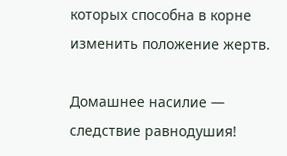которых способна в корне изменить положение жертв.

Домашнее насилие — следствие равнодушия!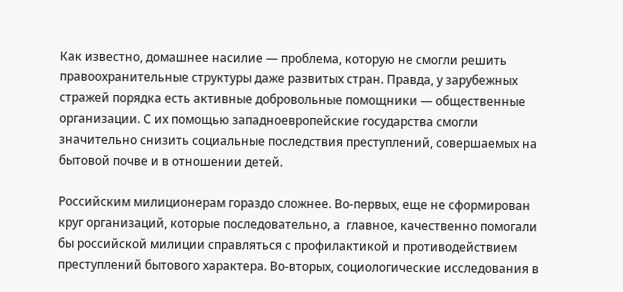Как известно, домашнее насилие — проблема, которую не смогли решить правоохранительные структуры даже развитых стран. Правда, у зарубежных стражей порядка есть активные добровольные помощники — общественные организации. С их помощью западноевропейские государства смогли значительно снизить социальные последствия преступлений, совершаемых на бытовой почве и в отношении детей.

Российским милиционерам гораздо сложнее. Во-первых, еще не сформирован круг организаций, которые последовательно, а  главное, качественно помогали бы российской милиции справляться с профилактикой и противодействием преступлений бытового характера. Во-вторых, социологические исследования в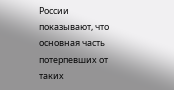России показывают, что основная часть потерпевших от таких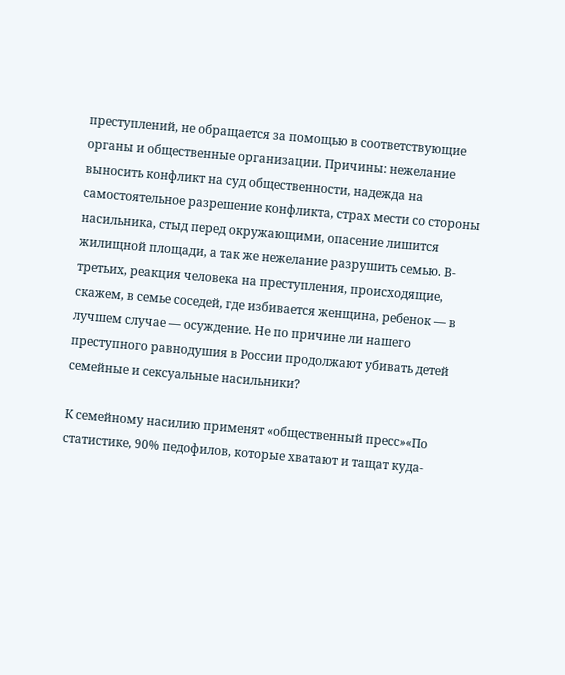преступлений, не обращается за помощью в соответствующие органы и общественные организации. Причины: нежелание выносить конфликт на суд общественности, надежда на самостоятельное разрешение конфликта, страх мести со стороны насильника, стыд перед окружающими, опасение лишится жилищной площади, а так же нежелание разрушить семью. В-третьих, реакция человека на преступления, происходящие, скажем, в семье соседей, где избивается женщина, ребенок — в лучшем случае — осуждение. Не по причине ли нашего преступного равнодушия в России продолжают убивать детей семейные и сексуальные насильники?

К семейному насилию применят «общественный пресс»«По статистике, 90% педофилов, которые хватают и тащат куда-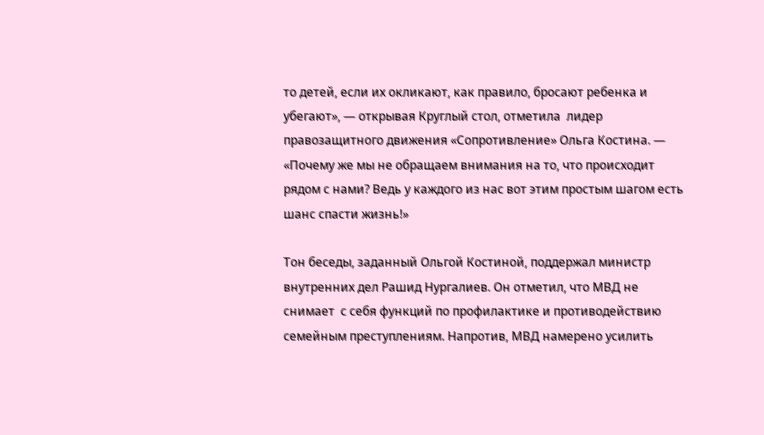то детей, если их окликают, как правило, бросают ребенка и убегают», — открывая Круглый стол, отметила  лидер правозащитного движения «Сопротивление» Ольга Костина. — «Почему же мы не обращаем внимания на то, что происходит рядом с нами? Ведь у каждого из нас вот этим простым шагом есть шанс спасти жизнь!»

Тон беседы, заданный Ольгой Костиной, поддержал министр внутренних дел Рашид Нургалиев. Он отметил, что МВД не снимает  с себя функций по профилактике и противодействию семейным преступлениям. Напротив, МВД намерено усилить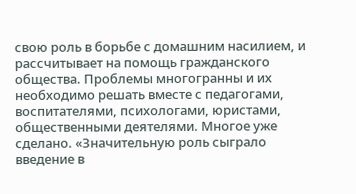свою роль в борьбе с домашним насилием, и рассчитывает на помощь гражданского общества. Проблемы многогранны и их необходимо решать вместе с педагогами, воспитателями, психологами, юристами, общественными деятелями. Многое уже сделано. «Значительную роль сыграло введение в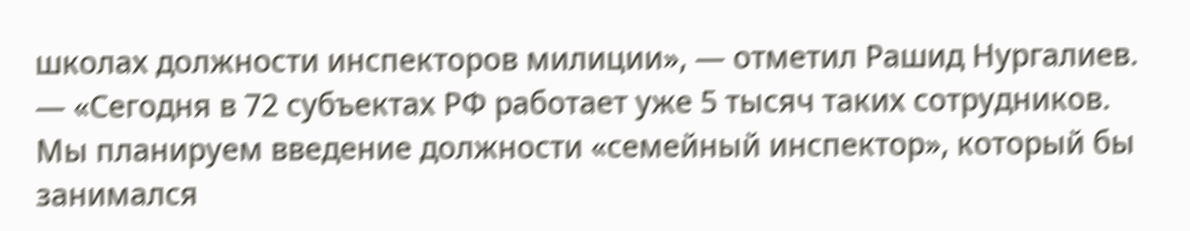школах должности инспекторов милиции», — отметил Рашид Нургалиев. — «Сегодня в 72 субъектах РФ работает уже 5 тысяч таких сотрудников. Мы планируем введение должности «семейный инспектор», который бы занимался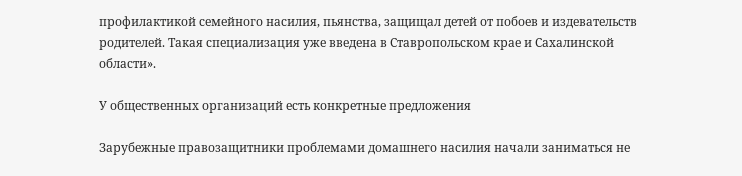профилактикой семейного насилия, пьянства, защищал детей от побоев и издевательств родителей. Такая специализация уже введена в Ставропольском крае и Сахалинской области».

У общественных организаций есть конкретные предложения

Зарубежные правозащитники проблемами домашнего насилия начали заниматься не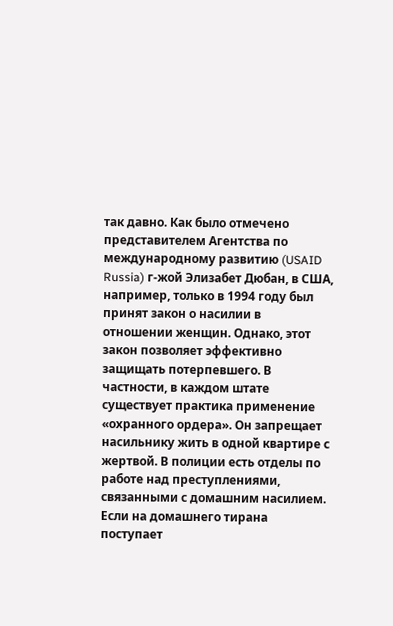так давно. Как было отмечено представителем Агентства по международному развитию (USAID Russia) г-жой Элизабет Дюбан, в США, например, только в 1994 году был принят закон о насилии в отношении женщин. Однако, этот закон позволяет эффективно защищать потерпевшего. В частности, в каждом штате существует практика применение «охранного ордера». Он запрещает насильнику жить в одной квартире с жертвой. В полиции есть отделы по работе над преступлениями, связанными с домашним насилием. Если на домашнего тирана поступает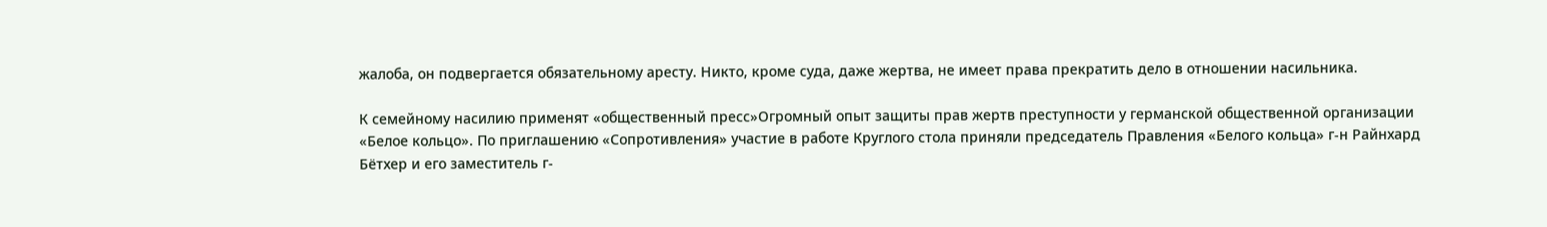жалоба, он подвергается обязательному аресту. Никто, кроме суда, даже жертва, не имеет права прекратить дело в отношении насильника.

К семейному насилию применят «общественный пресс»Огромный опыт защиты прав жертв преступности у германской общественной организации «Белое кольцо». По приглашению «Сопротивления» участие в работе Круглого стола приняли председатель Правления «Белого кольца» г-н Райнхард Бётхер и его заместитель г-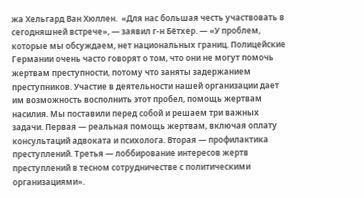жа Хельгард Ван Хюллен.  «Для нас большая честь участвовать в сегодняшней встрече», — заявил г-н Бётхер. — «У проблем, которые мы обсуждаем, нет национальных границ. Полицейские Германии очень часто говорят о том, что они не могут помочь жертвам преступности, потому что заняты задержанием преступников. Участие в деятельности нашей организации дает им возможность восполнить этот пробел, помощь жертвам насилия. Мы поставили перед собой и решаем три важных задачи. Первая — реальная помощь жертвам, включая оплату консультаций адвоката и психолога. Вторая — профилактика преступлений. Третья — лоббирование интересов жертв преступлений в тесном сотрудничестве с политическими организациями».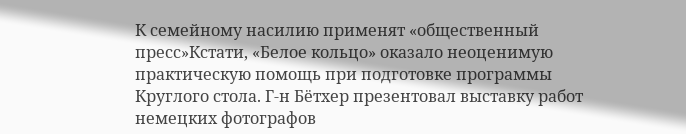К семейному насилию применят «общественный пресс»Кстати, «Белое кольцо» оказало неоценимую практическую помощь при подготовке программы Круглого стола. Г-н Бётхер презентовал выставку работ немецких фотографов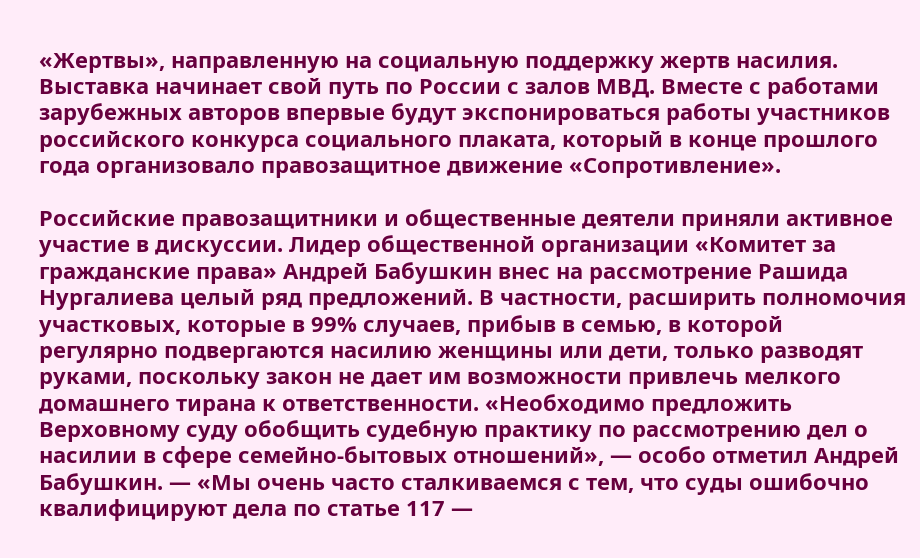«Жертвы», направленную на социальную поддержку жертв насилия. Выставка начинает свой путь по России с залов МВД. Вместе с работами зарубежных авторов впервые будут экспонироваться работы участников российского конкурса социального плаката, который в конце прошлого года организовало правозащитное движение «Сопротивление».

Российские правозащитники и общественные деятели приняли активное участие в дискуссии. Лидер общественной организации «Комитет за гражданские права» Андрей Бабушкин внес на рассмотрение Рашида Нургалиева целый ряд предложений. В частности, расширить полномочия участковых, которые в 99% случаев, прибыв в семью, в которой регулярно подвергаются насилию женщины или дети, только разводят руками, поскольку закон не дает им возможности привлечь мелкого домашнего тирана к ответственности. «Необходимо предложить Верховному суду обобщить судебную практику по рассмотрению дел о насилии в сфере семейно-бытовых отношений», — особо отметил Андрей Бабушкин. — «Мы очень часто сталкиваемся с тем, что суды ошибочно квалифицируют дела по статье 117 —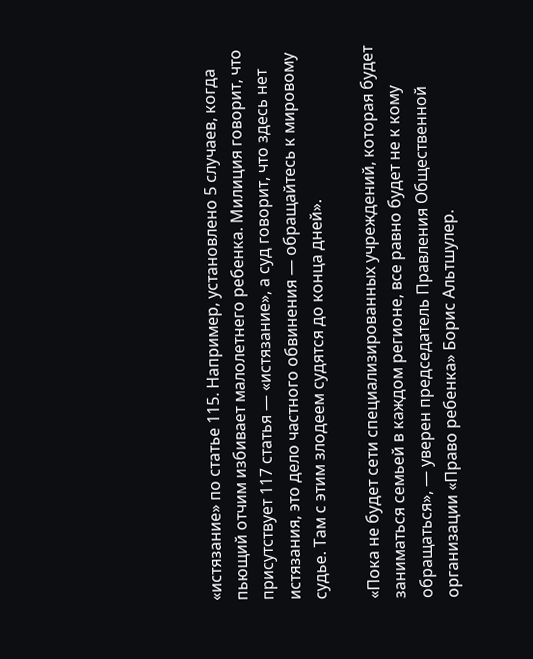«истязание» по статье 115. Например, установлено 5 случаев, когда пьющий отчим избивает малолетнего ребенка. Милиция говорит, что присутствует 117 статья — «истязание», а суд говорит, что здесь нет истязания, это дело частного обвинения — обращайтесь к мировому судье. Там с этим злодеем судятся до конца дней».

«Пока не будет сети специализированных учреждений, которая будет заниматься семьей в каждом регионе, все равно будет не к кому обращаться», — уверен председатель Правления Общественной организации «Право ребенка» Борис Альтшулер.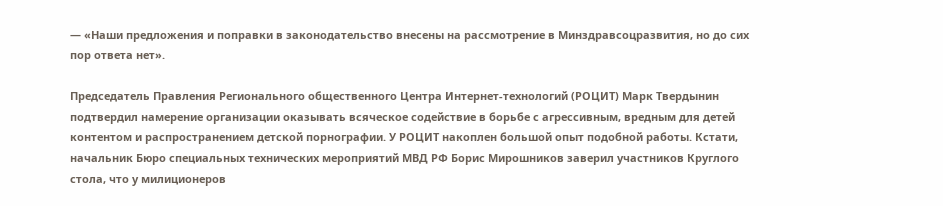— «Наши предложения и поправки в законодательство внесены на рассмотрение в Минздравсоцразвития, но до сих пор ответа нет».

Председатель Правления Регионального общественного Центра Интернет-технологий (РОЦИТ) Марк Твердынин подтвердил намерение организации оказывать всяческое содействие в борьбе с агрессивным, вредным для детей контентом и распространением детской порнографии. У РОЦИТ накоплен большой опыт подобной работы. Кстати, начальник Бюро специальных технических мероприятий МВД РФ Борис Мирошников заверил участников Круглого стола, что у милиционеров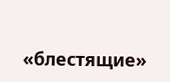«блестящие»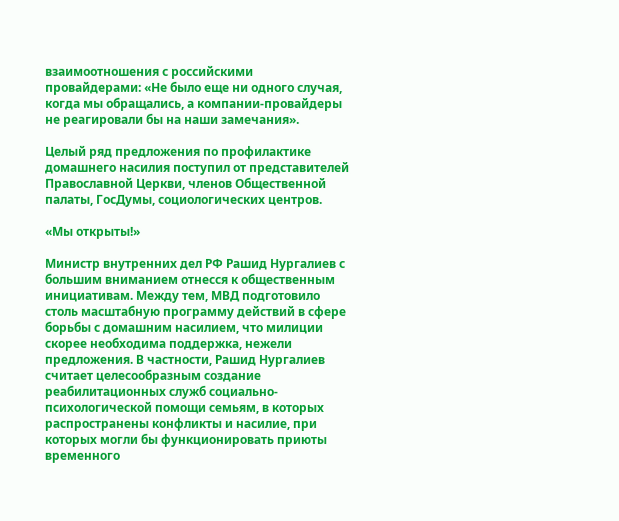взаимоотношения с российскими провайдерами: «Не было еще ни одного случая, когда мы обращались, а компании-провайдеры не реагировали бы на наши замечания».

Целый ряд предложения по профилактике домашнего насилия поступил от представителей Православной Церкви, членов Общественной палаты, ГосДумы, социологических центров.

«Мы открыты!»

Министр внутренних дел РФ Рашид Нургалиев с большим вниманием отнесся к общественным инициативам. Между тем, МВД подготовило столь масштабную программу действий в сфере борьбы с домашним насилием, что милиции скорее необходима поддержка, нежели предложения. В частности, Рашид Нургалиев считает целесообразным создание реабилитационных служб социально-психологической помощи семьям, в которых распространены конфликты и насилие, при которых могли бы функционировать приюты временного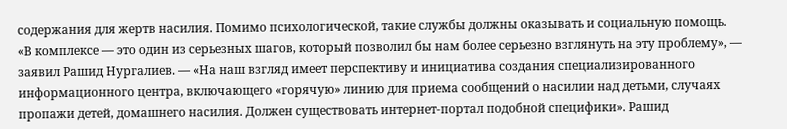содержания для жертв насилия. Помимо психологической, такие службы должны оказывать и социальную помощь. «В комплексе — это один из серьезных шагов, который позволил бы нам более серьезно взглянуть на эту проблему», — заявил Рашид Нургалиев. — «На наш взгляд имеет перспективу и инициатива создания специализированного информационного центра, включающего «горячую» линию для приема сообщений о насилии над детьми, случаях пропажи детей, домашнего насилия. Должен существовать интернет-портал подобной специфики». Рашид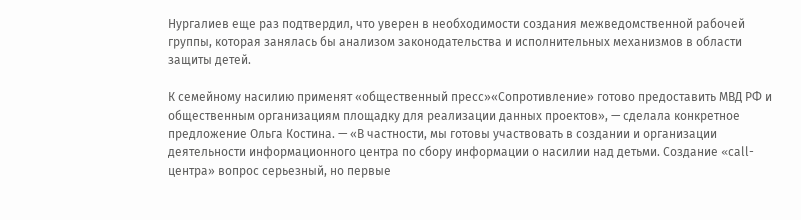Нургалиев еще раз подтвердил, что уверен в необходимости создания межведомственной рабочей группы, которая занялась бы анализом законодательства и исполнительных механизмов в области защиты детей.

К семейному насилию применят «общественный пресс»«Сопротивление» готово предоставить МВД РФ и общественным организациям площадку для реализации данных проектов», — сделала конкретное предложение Ольга Костина. — «В частности, мы готовы участвовать в создании и организации деятельности информационного центра по сбору информации о насилии над детьми. Создание «cаll-центра» вопрос серьезный, но первые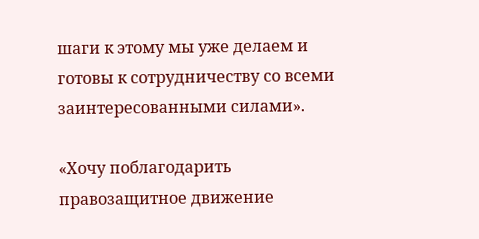шаги к этому мы уже делаем и готовы к сотрудничеству со всеми заинтересованными силами».

«Хочу поблагодарить правозащитное движение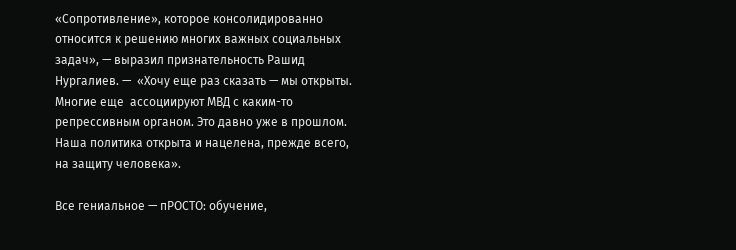«Сопротивление», которое консолидированно относится к решению многих важных социальных задач», — выразил признательность Рашид Нургалиев. —  «Хочу еще раз сказать — мы открыты. Многие еще  ассоциируют МВД с каким-то репрессивным органом. Это давно уже в прошлом. Наша политика открыта и нацелена, прежде всего, на защиту человека».

Все гениальное — пРОСТО: обучение,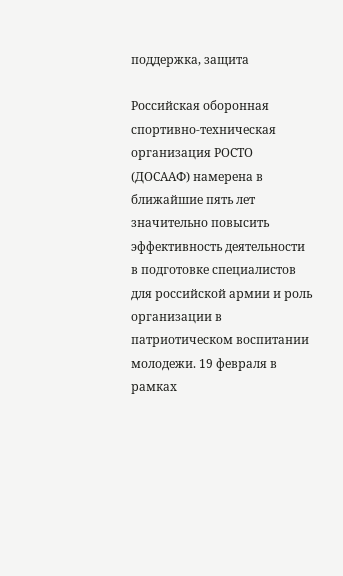поддержка, защита

Российская оборонная спортивно-техническая организация РОСТО (ДОСААФ) намерена в ближайшие пять лет значительно повысить эффективность деятельности в подготовке специалистов для российской армии и роль организации в патриотическом воспитании молодежи. 19 февраля в рамках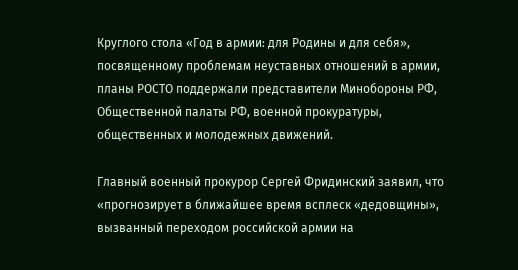Круглого стола «Год в армии: для Родины и для себя», посвященному проблемам неуставных отношений в армии, планы РОСТО поддержали представители Минобороны РФ, Общественной палаты РФ, военной прокуратуры, общественных и молодежных движений.

Главный военный прокурор Сергей Фридинский заявил, что «прогнозирует в ближайшее время всплеск «дедовщины», вызванный переходом российской армии на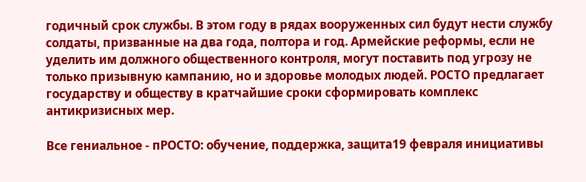годичный срок службы. В этом году в рядах вооруженных сил будут нести службу солдаты, призванные на два года, полтора и год. Армейские реформы, если не уделить им должного общественного контроля, могут поставить под угрозу не только призывную кампанию, но и здоровье молодых людей. РОСТО предлагает государству и обществу в кратчайшие сроки сформировать комплекс антикризисных мер.

Все гениальное - пРОСТО: обучение, поддержка, защита19 февраля инициативы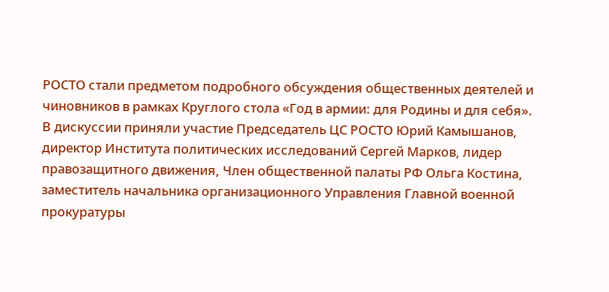РОСТО стали предметом подробного обсуждения общественных деятелей и чиновников в рамках Круглого стола «Год в армии: для Родины и для себя». В дискуссии приняли участие Председатель ЦС РОСТО Юрий Камышанов, директор Института политических исследований Сергей Марков, лидер правозащитного движения, Член общественной палаты РФ Ольга Костина, заместитель начальника организационного Управления Главной военной прокуратуры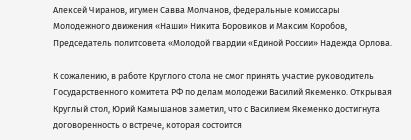Алексей Чиранов, игумен Савва Молчанов, федеральные комиссары Молодежного движения «Наши» Никита Боровиков и Максим Коробов, Председатель политсовета «Молодой гвардии «Единой России» Надежда Орлова.

К сожалению, в работе Круглого стола не смог принять участие руководитель Государственного комитета РФ по делам молодежи Василий Якеменко. Открывая Круглый стол, Юрий Камышанов заметил, что с Василием Якеменко достигнута договоренность о встрече, которая состоится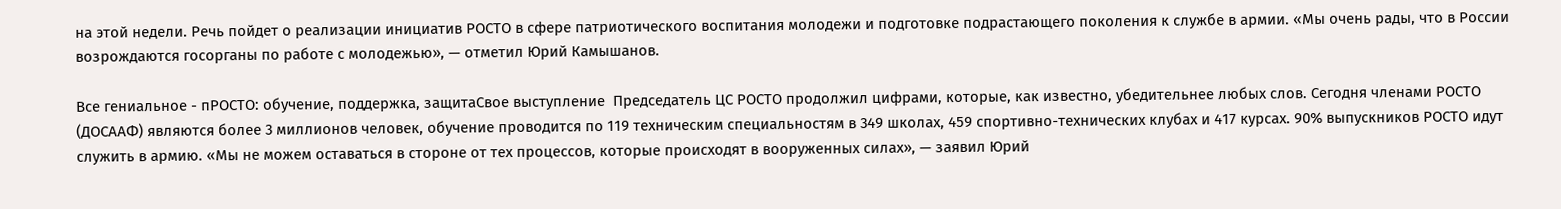на этой недели. Речь пойдет о реализации инициатив РОСТО в сфере патриотического воспитания молодежи и подготовке подрастающего поколения к службе в армии. «Мы очень рады, что в России возрождаются госорганы по работе с молодежью», — отметил Юрий Камышанов.

Все гениальное - пРОСТО: обучение, поддержка, защитаСвое выступление  Председатель ЦС РОСТО продолжил цифрами, которые, как известно, убедительнее любых слов. Сегодня членами РОСТО (ДОСААФ) являются более 3 миллионов человек, обучение проводится по 119 техническим специальностям в 349 школах, 459 спортивно-технических клубах и 417 курсах. 90% выпускников РОСТО идут служить в армию. «Мы не можем оставаться в стороне от тех процессов, которые происходят в вооруженных силах», — заявил Юрий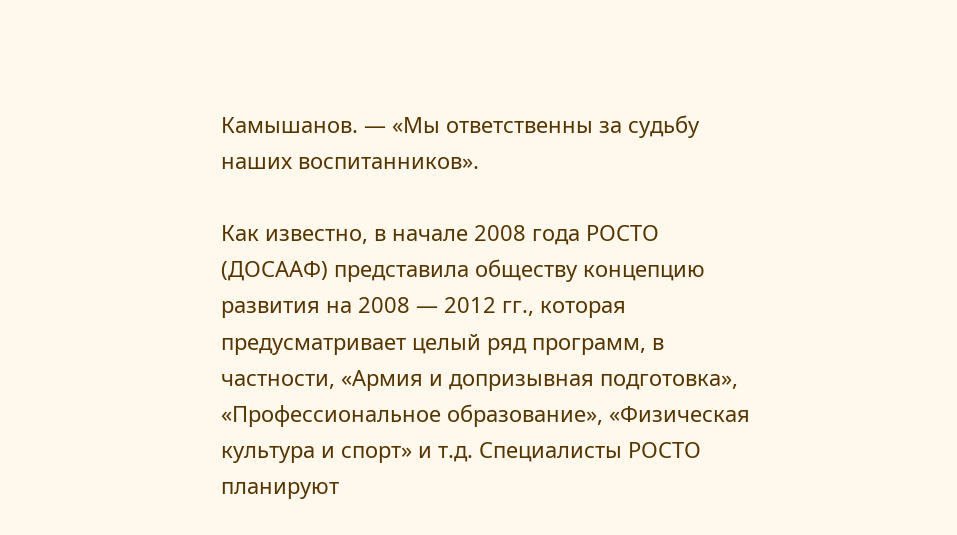Камышанов. — «Мы ответственны за судьбу наших воспитанников».

Как известно, в начале 2008 года РОСТО (ДОСААФ) представила обществу концепцию развития на 2008 — 2012 гг., которая предусматривает целый ряд программ, в частности, «Армия и допризывная подготовка», «Профессиональное образование», «Физическая культура и спорт» и т.д. Специалисты РОСТО планируют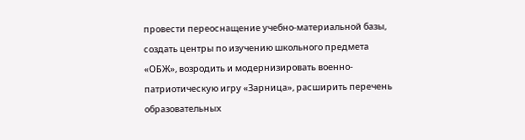провести переоснащение учебно-материальной базы, создать центры по изучению школьного предмета «ОБЖ», возродить и модернизировать военно-патриотическую игру «Зарница», расширить перечень образовательных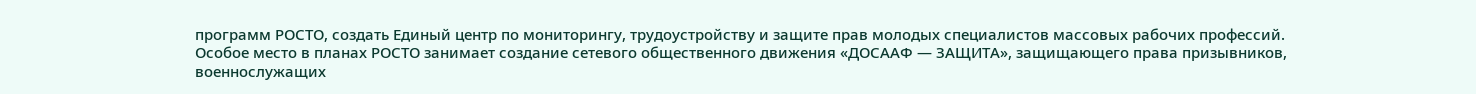программ РОСТО, создать Единый центр по мониторингу, трудоустройству и защите прав молодых специалистов массовых рабочих профессий. Особое место в планах РОСТО занимает создание сетевого общественного движения «ДОСААФ — ЗАЩИТА», защищающего права призывников, военнослужащих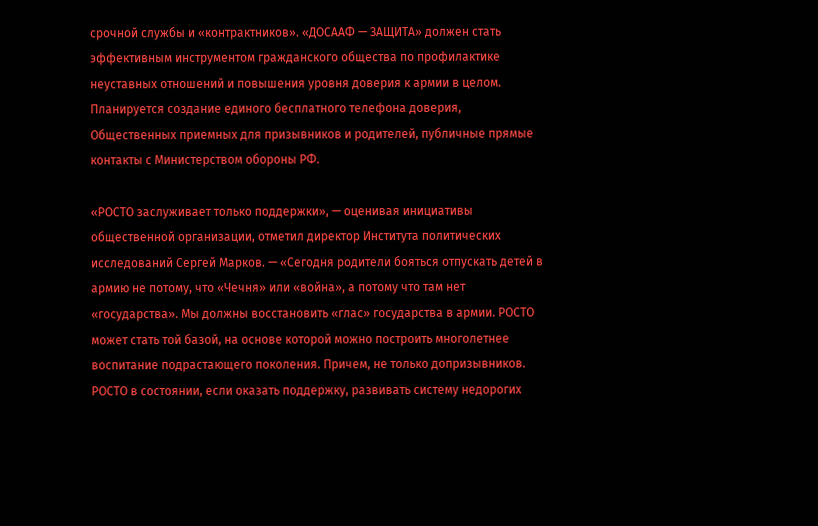срочной службы и «контрактников». «ДОСААФ — ЗАЩИТА» должен стать эффективным инструментом гражданского общества по профилактике неуставных отношений и повышения уровня доверия к армии в целом. Планируется создание единого бесплатного телефона доверия, Общественных приемных для призывников и родителей, публичные прямые контакты с Министерством обороны РФ.

«РОСТО заслуживает только поддержки», — оценивая инициативы общественной организации, отметил директор Института политических исследований Сергей Марков. — «Сегодня родители бояться отпускать детей в армию не потому, что «Чечня» или «война», а потому что там нет «государства». Мы должны восстановить «глас» государства в армии. РОСТО может стать той базой, на основе которой можно построить многолетнее воспитание подрастающего поколения. Причем, не только допризывников. РОСТО в состоянии, если оказать поддержку, развивать систему недорогих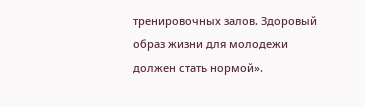тренировочных залов. Здоровый образ жизни для молодежи должен стать нормой».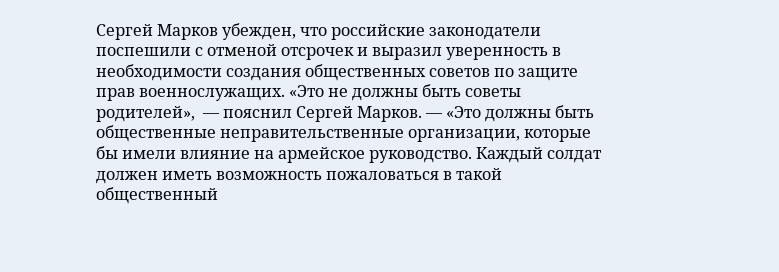Сергей Марков убежден, что российские законодатели поспешили с отменой отсрочек и выразил уверенность в необходимости создания общественных советов по защите прав военнослужащих. «Это не должны быть советы родителей»,  — пояснил Сергей Марков. — «Это должны быть общественные неправительственные организации, которые бы имели влияние на армейское руководство. Каждый солдат должен иметь возможность пожаловаться в такой общественный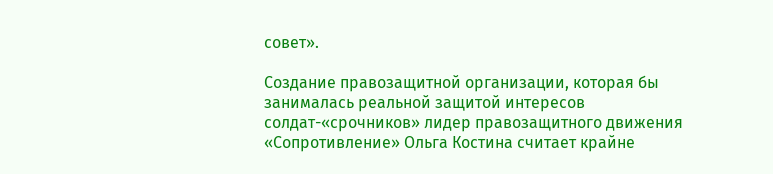совет».

Создание правозащитной организации, которая бы занималась реальной защитой интересов солдат-«срочников» лидер правозащитного движения «Сопротивление» Ольга Костина считает крайне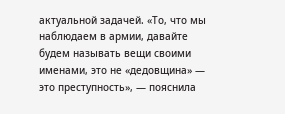актуальной задачей. «То, что мы наблюдаем в армии, давайте будем называть вещи своими именами, это не «дедовщина» — это преступность», — пояснила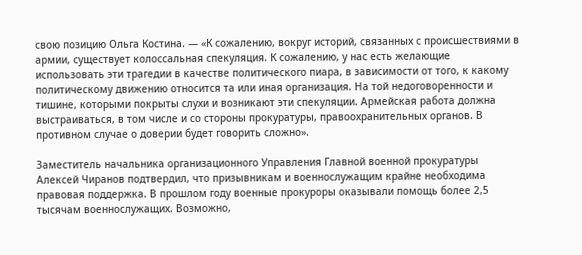свою позицию Ольга Костина. — «К сожалению, вокруг историй, связанных с происшествиями в армии, существует колоссальная спекуляция. К сожалению, у нас есть желающие использовать эти трагедии в качестве политического пиара, в зависимости от того, к какому политическому движению относится та или иная организация. На той недоговоренности и тишине, которыми покрыты слухи и возникают эти спекуляции. Армейская работа должна выстраиваться, в том числе и со стороны прокуратуры, правоохранительных органов. В противном случае о доверии будет говорить сложно».

Заместитель начальника организационного Управления Главной военной прокуратуры Алексей Чиранов подтвердил, что призывникам и военнослужащим крайне необходима правовая поддержка. В прошлом году военные прокуроры оказывали помощь более 2,5 тысячам военнослужащих. Возможно,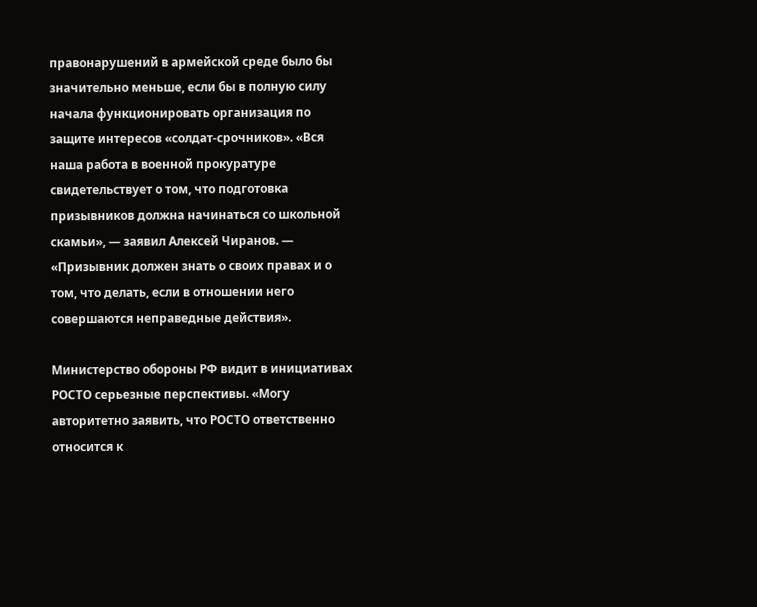правонарушений в армейской среде было бы значительно меньше, если бы в полную силу начала функционировать организация по защите интересов «солдат-срочников». «Вся наша работа в военной прокуратуре свидетельствует о том, что подготовка призывников должна начинаться со школьной скамьи», — заявил Алексей Чиранов. — «Призывник должен знать о своих правах и о том, что делать, если в отношении него совершаются неправедные действия».

Министерство обороны РФ видит в инициативах РОСТО серьезные перспективы. «Могу авторитетно заявить, что РОСТО ответственно относится к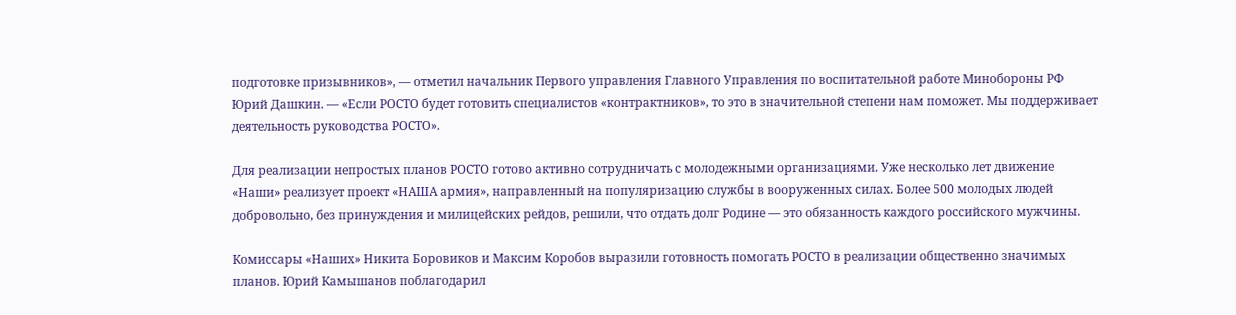подготовке призывников», — отметил начальник Первого управления Главного Управления по воспитательной работе Минобороны РФ Юрий Дашкин. — «Если РОСТО будет готовить специалистов «контрактников», то это в значительной степени нам поможет. Мы поддерживает деятельность руководства РОСТО».

Для реализации непростых планов РОСТО готово активно сотрудничать с молодежными организациями. Уже несколько лет движение «Наши» реализует проект «НАША армия», направленный на популяризацию службы в вооруженных силах. Более 500 молодых людей добровольно, без принуждения и милицейских рейдов, решили, что отдать долг Родине — это обязанность каждого российского мужчины.

Комиссары «Наших» Никита Боровиков и Максим Коробов выразили готовность помогать РОСТО в реализации общественно значимых планов. Юрий Камышанов поблагодарил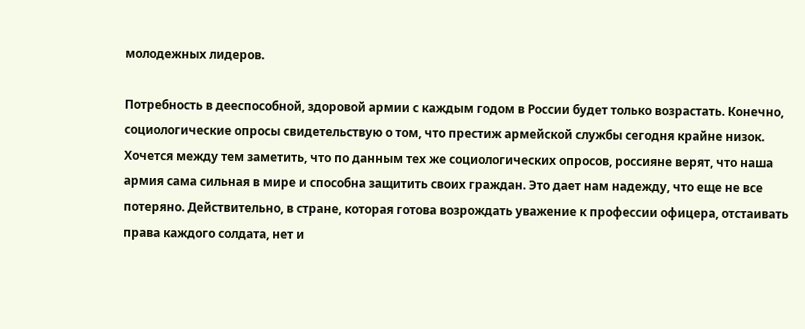молодежных лидеров.

Потребность в дееспособной, здоровой армии с каждым годом в России будет только возрастать. Конечно, социологические опросы свидетельствую о том, что престиж армейской службы сегодня крайне низок. Хочется между тем заметить, что по данным тех же социологических опросов, россияне верят, что наша армия сама сильная в мире и способна защитить своих граждан. Это дает нам надежду, что еще не все потеряно. Действительно, в стране, которая готова возрождать уважение к профессии офицера, отстаивать права каждого солдата, нет и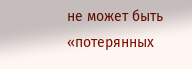не может быть «потерянных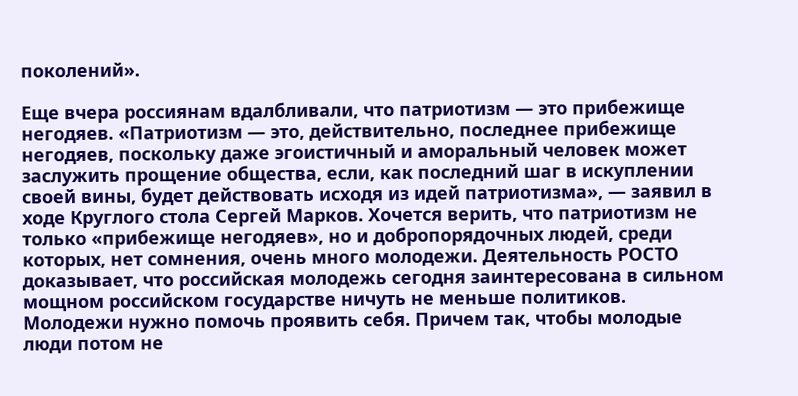поколений».

Еще вчера россиянам вдалбливали, что патриотизм — это прибежище негодяев. «Патриотизм — это, действительно, последнее прибежище негодяев, поскольку даже эгоистичный и аморальный человек может заслужить прощение общества, если, как последний шаг в искуплении своей вины, будет действовать исходя из идей патриотизма», — заявил в ходе Круглого стола Сергей Марков. Хочется верить, что патриотизм не только «прибежище негодяев», но и добропорядочных людей, среди которых, нет сомнения, очень много молодежи. Деятельность РОСТО доказывает, что российская молодежь сегодня заинтересована в сильном мощном российском государстве ничуть не меньше политиков. Молодежи нужно помочь проявить себя. Причем так, чтобы молодые люди потом не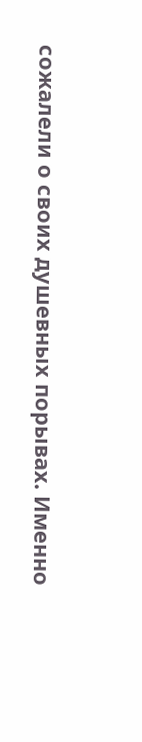сожалели о своих душевных порывах. Именно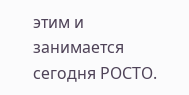этим и занимается сегодня РОСТО.